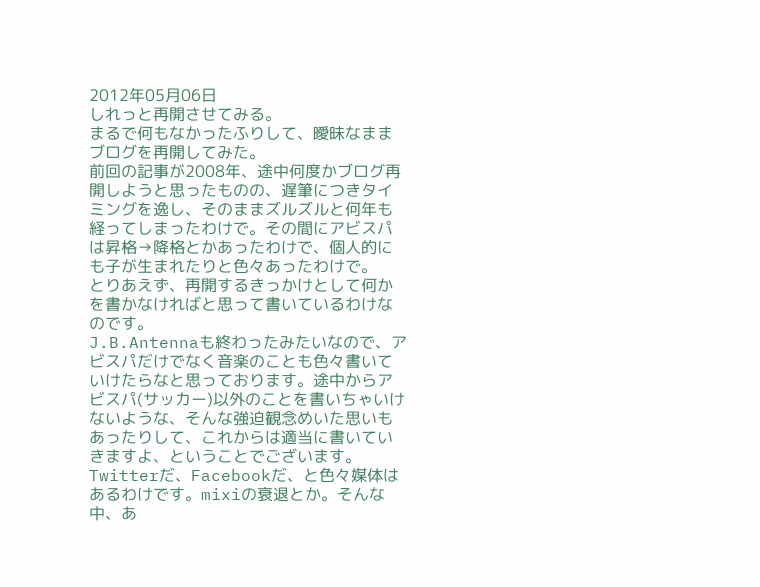2012年05月06日
しれっと再開させてみる。
まるで何もなかったふりして、曖昧なままブログを再開してみた。
前回の記事が2008年、途中何度かブログ再開しようと思ったものの、遅筆につきタイミングを逸し、そのままズルズルと何年も経ってしまったわけで。その間にアビスパは昇格→降格とかあったわけで、個人的にも子が生まれたりと色々あったわけで。
とりあえず、再開するきっかけとして何かを書かなければと思って書いているわけなのです。
J.B.Antennaも終わったみたいなので、アビスパだけでなく音楽のことも色々書いていけたらなと思っております。途中からアビスパ(サッカー)以外のことを書いちゃいけないような、そんな強迫観念めいた思いもあったりして、これからは適当に書いていきますよ、ということでございます。
Twitterだ、Facebookだ、と色々媒体はあるわけです。mixiの衰退とか。そんな中、あ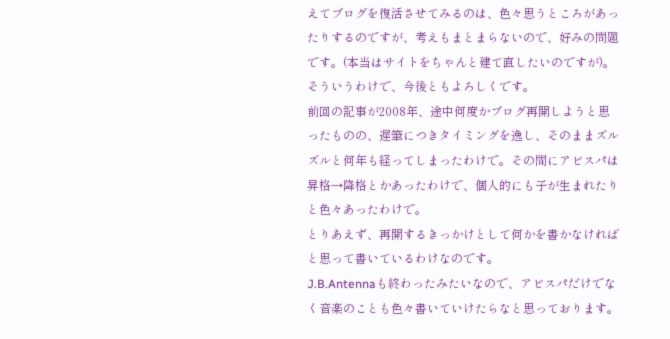えてブログを復活させてみるのは、色々思うところがあったりするのですが、考えもまとまらないので、好みの問題です。(本当はサイトをちゃんと建て直したいのですが)。
そういうわけで、今後ともよろしくです。
前回の記事が2008年、途中何度かブログ再開しようと思ったものの、遅筆につきタイミングを逸し、そのままズルズルと何年も経ってしまったわけで。その間にアビスパは昇格→降格とかあったわけで、個人的にも子が生まれたりと色々あったわけで。
とりあえず、再開するきっかけとして何かを書かなければと思って書いているわけなのです。
J.B.Antennaも終わったみたいなので、アビスパだけでなく音楽のことも色々書いていけたらなと思っております。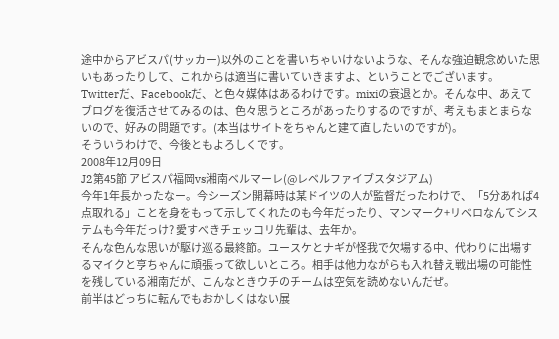途中からアビスパ(サッカー)以外のことを書いちゃいけないような、そんな強迫観念めいた思いもあったりして、これからは適当に書いていきますよ、ということでございます。
Twitterだ、Facebookだ、と色々媒体はあるわけです。mixiの衰退とか。そんな中、あえてブログを復活させてみるのは、色々思うところがあったりするのですが、考えもまとまらないので、好みの問題です。(本当はサイトをちゃんと建て直したいのですが)。
そういうわけで、今後ともよろしくです。
2008年12月09日
J2第45節 アビスパ福岡vs湘南ベルマーレ(@レベルファイブスタジアム)
今年1年長かったなー。今シーズン開幕時は某ドイツの人が監督だったわけで、「5分あれば4点取れる」ことを身をもって示してくれたのも今年だったり、マンマーク+リベロなんてシステムも今年だっけ? 愛すべきチェッコリ先輩は、去年か。
そんな色んな思いが駆け巡る最終節。ユースケとナギが怪我で欠場する中、代わりに出場するマイクと亨ちゃんに頑張って欲しいところ。相手は他力ながらも入れ替え戦出場の可能性を残している湘南だが、こんなときウチのチームは空気を読めないんだぜ。
前半はどっちに転んでもおかしくはない展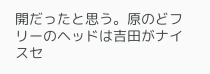開だったと思う。原のどフリーのヘッドは吉田がナイスセ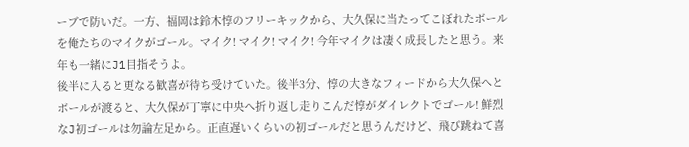ーブで防いだ。一方、福岡は鈴木惇のフリーキックから、大久保に当たってこぼれたボールを俺たちのマイクがゴール。マイク! マイク! マイク! 今年マイクは凄く成長したと思う。来年も一緒にJ1目指そうよ。
後半に入ると更なる歓喜が待ち受けていた。後半3分、惇の大きなフィードから大久保へとボールが渡ると、大久保が丁寧に中央へ折り返し走りこんだ惇がダイレクトでゴール! 鮮烈なJ初ゴールは勿論左足から。正直遅いくらいの初ゴールだと思うんだけど、飛び跳ねて喜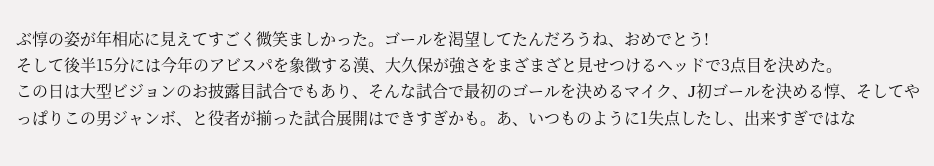ぶ惇の姿が年相応に見えてすごく微笑ましかった。ゴールを渇望してたんだろうね、おめでとう!
そして後半15分には今年のアビスパを象徴する漢、大久保が強さをまざまざと見せつけるヘッドで3点目を決めた。
この日は大型ビジョンのお披露目試合でもあり、そんな試合で最初のゴールを決めるマイク、J初ゴールを決める惇、そしてやっぱりこの男ジャンボ、と役者が揃った試合展開はできすぎかも。あ、いつものように1失点したし、出来すぎではな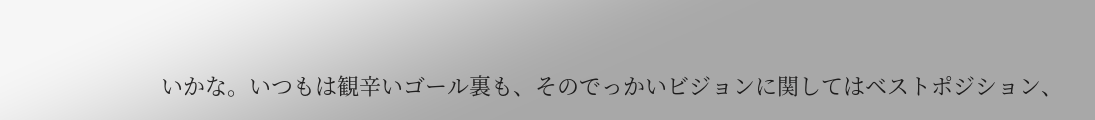いかな。いつもは観辛いゴール裏も、そのでっかいビジョンに関してはベストポジション、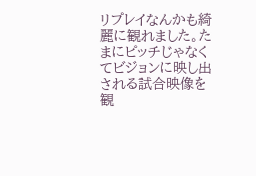リプレイなんかも綺麗に観れました。たまにピッチじゃなくてビジョンに映し出される試合映像を観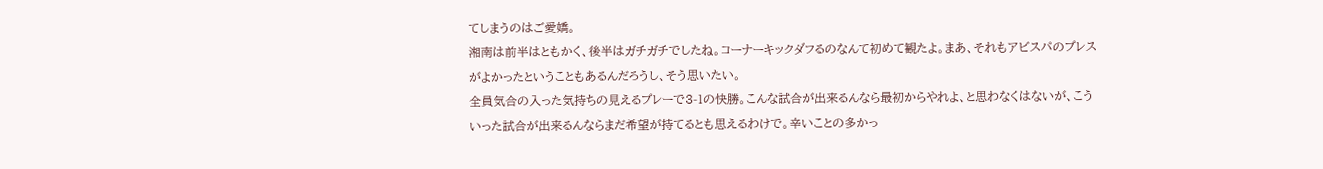てしまうのはご愛嬌。
湘南は前半はともかく、後半はガチガチでしたね。コーナーキックダフるのなんて初めて観たよ。まあ、それもアビスパのプレスがよかったということもあるんだろうし、そう思いたい。
全員気合の入った気持ちの見えるプレーで3-1の快勝。こんな試合が出来るんなら最初からやれよ、と思わなくはないが、こういった試合が出来るんならまだ希望が持てるとも思えるわけで。辛いことの多かっ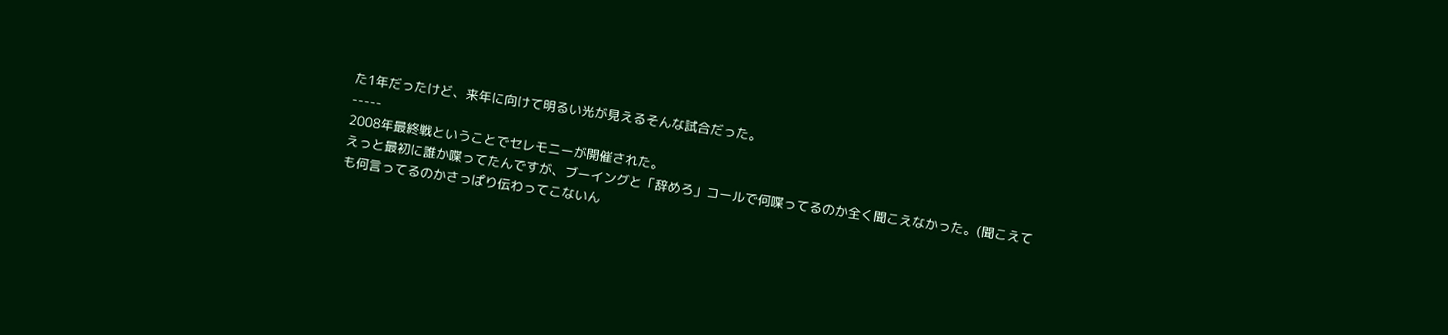た1年だったけど、来年に向けて明るい光が見えるそんな試合だった。
-----
2008年最終戦ということでセレモニーが開催された。
えっと最初に誰か喋ってたんですが、ブーイングと「辞めろ」コールで何喋ってるのか全く聞こえなかった。(聞こえても何言ってるのかさっぱり伝わってこないん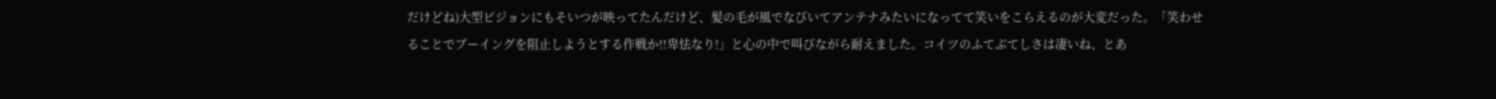だけどね)大型ビジョンにもそいつが映ってたんだけど、髪の毛が風でなびいてアンテナみたいになってて笑いをこらえるのが大変だった。「笑わせることでブーイングを阻止しようとする作戦か!!卑怯なり!」と心の中で叫びながら耐えました。コイツのふてぶてしさは凄いね、とあ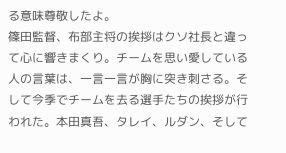る意味尊敬したよ。
篠田監督、布部主将の挨拶はクソ社長と違って心に響きまくり。チームを思い愛している人の言葉は、一言一言が胸に突き刺さる。そして今季でチームを去る選手たちの挨拶が行われた。本田真吾、タレイ、ルダン、そして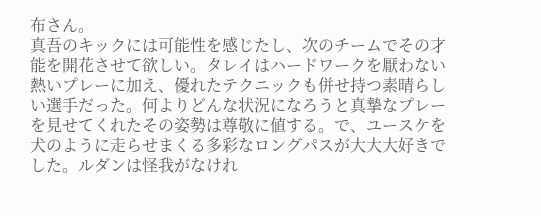布さん。
真吾のキックには可能性を感じたし、次のチームでその才能を開花させて欲しい。タレイはハードワークを厭わない熱いプレーに加え、優れたテクニックも併せ持つ素晴らしい選手だった。何よりどんな状況になろうと真摯なプレーを見せてくれたその姿勢は尊敬に値する。で、ユースケを犬のように走らせまくる多彩なロングパスが大大大好きでした。ルダンは怪我がなけれ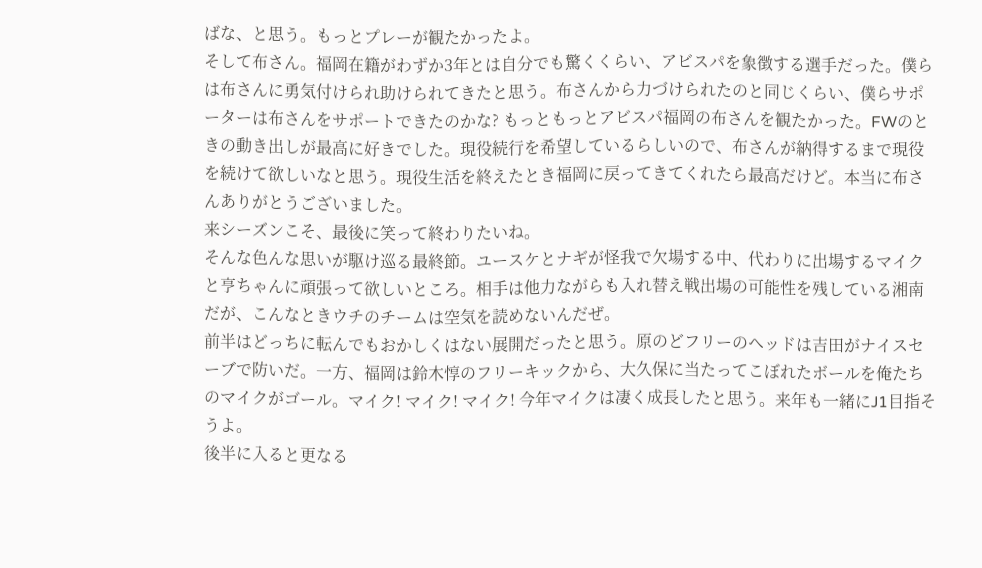ばな、と思う。もっとプレーが観たかったよ。
そして布さん。福岡在籍がわずか3年とは自分でも驚くくらい、アビスパを象徴する選手だった。僕らは布さんに勇気付けられ助けられてきたと思う。布さんから力づけられたのと同じくらい、僕らサポーターは布さんをサポートできたのかな? もっともっとアビスパ福岡の布さんを観たかった。FWのときの動き出しが最高に好きでした。現役続行を希望しているらしいので、布さんが納得するまで現役を続けて欲しいなと思う。現役生活を終えたとき福岡に戻ってきてくれたら最高だけど。本当に布さんありがとうございました。
来シーズンこそ、最後に笑って終わりたいね。
そんな色んな思いが駆け巡る最終節。ユースケとナギが怪我で欠場する中、代わりに出場するマイクと亨ちゃんに頑張って欲しいところ。相手は他力ながらも入れ替え戦出場の可能性を残している湘南だが、こんなときウチのチームは空気を読めないんだぜ。
前半はどっちに転んでもおかしくはない展開だったと思う。原のどフリーのヘッドは吉田がナイスセーブで防いだ。一方、福岡は鈴木惇のフリーキックから、大久保に当たってこぼれたボールを俺たちのマイクがゴール。マイク! マイク! マイク! 今年マイクは凄く成長したと思う。来年も一緒にJ1目指そうよ。
後半に入ると更なる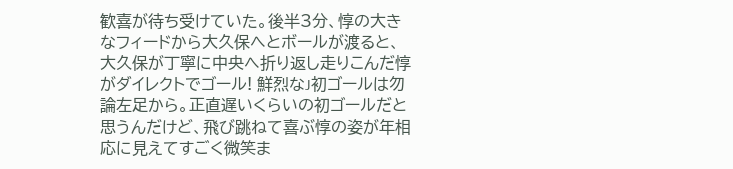歓喜が待ち受けていた。後半3分、惇の大きなフィードから大久保へとボールが渡ると、大久保が丁寧に中央へ折り返し走りこんだ惇がダイレクトでゴール! 鮮烈なJ初ゴールは勿論左足から。正直遅いくらいの初ゴールだと思うんだけど、飛び跳ねて喜ぶ惇の姿が年相応に見えてすごく微笑ま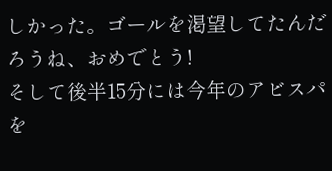しかった。ゴールを渇望してたんだろうね、おめでとう!
そして後半15分には今年のアビスパを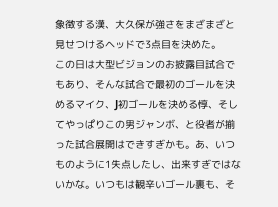象徴する漢、大久保が強さをまざまざと見せつけるヘッドで3点目を決めた。
この日は大型ビジョンのお披露目試合でもあり、そんな試合で最初のゴールを決めるマイク、J初ゴールを決める惇、そしてやっぱりこの男ジャンボ、と役者が揃った試合展開はできすぎかも。あ、いつものように1失点したし、出来すぎではないかな。いつもは観辛いゴール裏も、そ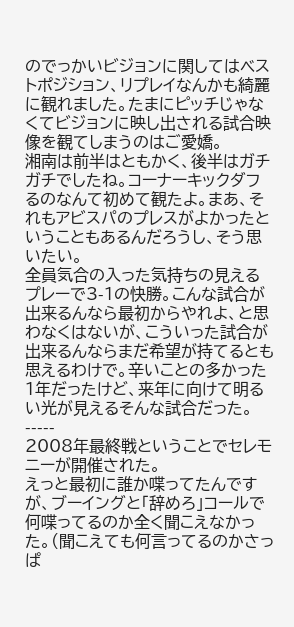のでっかいビジョンに関してはベストポジション、リプレイなんかも綺麗に観れました。たまにピッチじゃなくてビジョンに映し出される試合映像を観てしまうのはご愛嬌。
湘南は前半はともかく、後半はガチガチでしたね。コーナーキックダフるのなんて初めて観たよ。まあ、それもアビスパのプレスがよかったということもあるんだろうし、そう思いたい。
全員気合の入った気持ちの見えるプレーで3-1の快勝。こんな試合が出来るんなら最初からやれよ、と思わなくはないが、こういった試合が出来るんならまだ希望が持てるとも思えるわけで。辛いことの多かった1年だったけど、来年に向けて明るい光が見えるそんな試合だった。
-----
2008年最終戦ということでセレモニーが開催された。
えっと最初に誰か喋ってたんですが、ブーイングと「辞めろ」コールで何喋ってるのか全く聞こえなかった。(聞こえても何言ってるのかさっぱ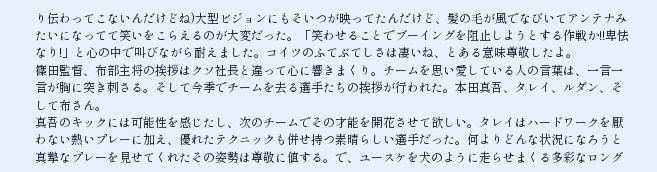り伝わってこないんだけどね)大型ビジョンにもそいつが映ってたんだけど、髪の毛が風でなびいてアンテナみたいになってて笑いをこらえるのが大変だった。「笑わせることでブーイングを阻止しようとする作戦か!!卑怯なり!」と心の中で叫びながら耐えました。コイツのふてぶてしさは凄いね、とある意味尊敬したよ。
篠田監督、布部主将の挨拶はクソ社長と違って心に響きまくり。チームを思い愛している人の言葉は、一言一言が胸に突き刺さる。そして今季でチームを去る選手たちの挨拶が行われた。本田真吾、タレイ、ルダン、そして布さん。
真吾のキックには可能性を感じたし、次のチームでその才能を開花させて欲しい。タレイはハードワークを厭わない熱いプレーに加え、優れたテクニックも併せ持つ素晴らしい選手だった。何よりどんな状況になろうと真摯なプレーを見せてくれたその姿勢は尊敬に値する。で、ユースケを犬のように走らせまくる多彩なロング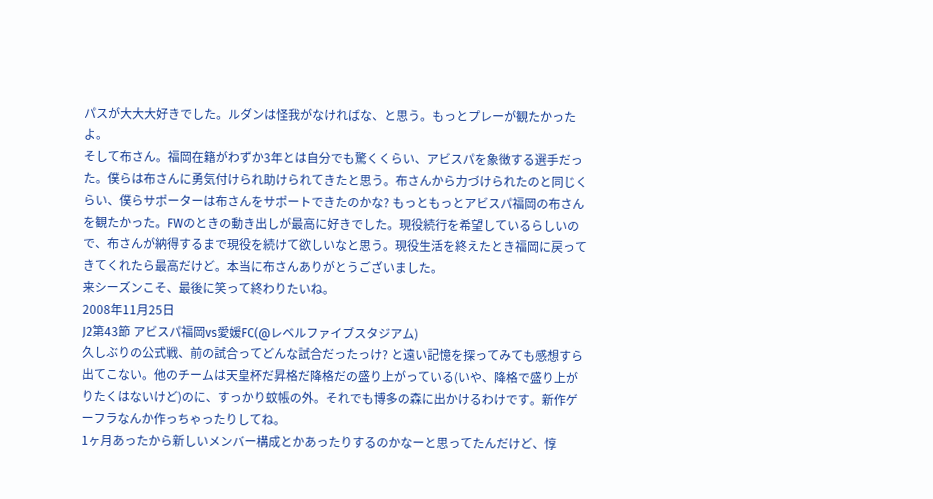パスが大大大好きでした。ルダンは怪我がなければな、と思う。もっとプレーが観たかったよ。
そして布さん。福岡在籍がわずか3年とは自分でも驚くくらい、アビスパを象徴する選手だった。僕らは布さんに勇気付けられ助けられてきたと思う。布さんから力づけられたのと同じくらい、僕らサポーターは布さんをサポートできたのかな? もっともっとアビスパ福岡の布さんを観たかった。FWのときの動き出しが最高に好きでした。現役続行を希望しているらしいので、布さんが納得するまで現役を続けて欲しいなと思う。現役生活を終えたとき福岡に戻ってきてくれたら最高だけど。本当に布さんありがとうございました。
来シーズンこそ、最後に笑って終わりたいね。
2008年11月25日
J2第43節 アビスパ福岡vs愛媛FC(@レベルファイブスタジアム)
久しぶりの公式戦、前の試合ってどんな試合だったっけ? と遠い記憶を探ってみても感想すら出てこない。他のチームは天皇杯だ昇格だ降格だの盛り上がっている(いや、降格で盛り上がりたくはないけど)のに、すっかり蚊帳の外。それでも博多の森に出かけるわけです。新作ゲーフラなんか作っちゃったりしてね。
1ヶ月あったから新しいメンバー構成とかあったりするのかなーと思ってたんだけど、惇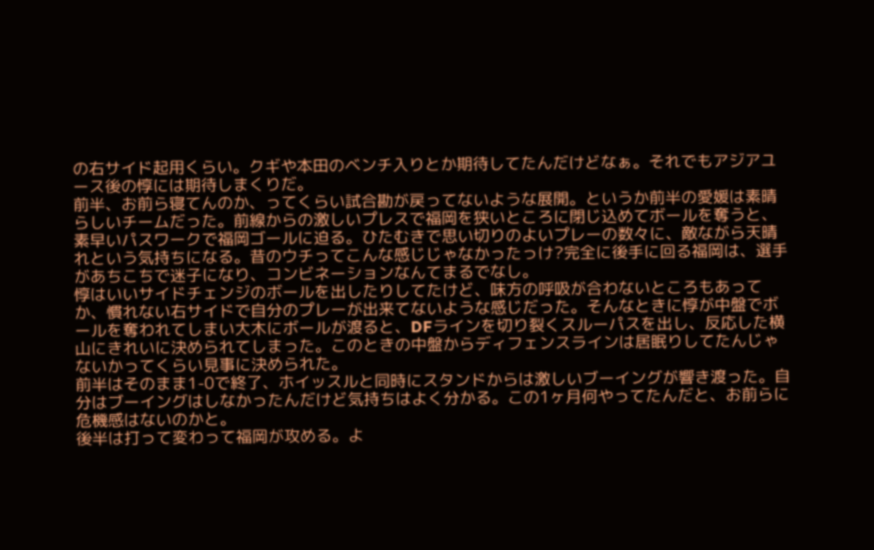の右サイド起用くらい。クギや本田のベンチ入りとか期待してたんだけどなぁ。それでもアジアユース後の惇には期待しまくりだ。
前半、お前ら寝てんのか、ってくらい試合勘が戻ってないような展開。というか前半の愛媛は素晴らしいチームだった。前線からの激しいプレスで福岡を狭いところに閉じ込めてボールを奪うと、素早いパスワークで福岡ゴールに迫る。ひたむきで思い切りのよいプレーの数々に、敵ながら天晴れという気持ちになる。昔のウチってこんな感じじゃなかったっけ?完全に後手に回る福岡は、選手があちこちで迷子になり、コンビネーションなんてまるでなし。
惇はいいサイドチェンジのボールを出したりしてたけど、味方の呼吸が合わないところもあってか、慣れない右サイドで自分のプレーが出来てないような感じだった。そんなときに惇が中盤でボールを奪われてしまい大木にボールが渡ると、DFラインを切り裂くスルーパスを出し、反応した横山にきれいに決められてしまった。このときの中盤からディフェンスラインは居眠りしてたんじゃないかってくらい見事に決められた。
前半はそのまま1-0で終了、ホイッスルと同時にスタンドからは激しいブーイングが響き渡った。自分はブーイングはしなかったんだけど気持ちはよく分かる。この1ヶ月何やってたんだと、お前らに危機感はないのかと。
後半は打って変わって福岡が攻める。よ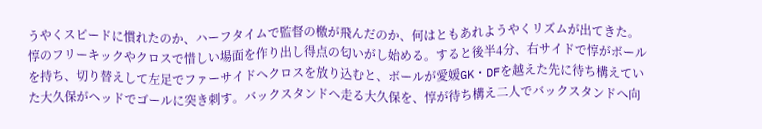うやくスピードに慣れたのか、ハーフタイムで監督の檄が飛んだのか、何はともあれようやくリズムが出てきた。
惇のフリーキックやクロスで惜しい場面を作り出し得点の匂いがし始める。すると後半4分、右サイドで惇がボールを持ち、切り替えして左足でファーサイドへクロスを放り込むと、ボールが愛媛GK・DFを越えた先に待ち構えていた大久保がヘッドでゴールに突き刺す。バックスタンドへ走る大久保を、惇が待ち構え二人でバックスタンドへ向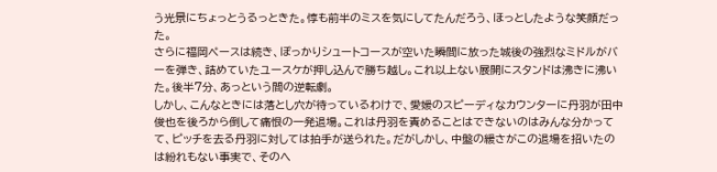う光景にちょっとうるっときた。惇も前半のミスを気にしてたんだろう、ほっとしたような笑顔だった。
さらに福岡ペースは続き、ぽっかりシュートコースが空いた瞬間に放った城後の強烈なミドルがバーを弾き、詰めていたユースケが押し込んで勝ち越し。これ以上ない展開にスタンドは沸きに沸いた。後半7分、あっという間の逆転劇。
しかし、こんなときには落とし穴が待っているわけで、愛媛のスピーディなカウンターに丹羽が田中俊也を後ろから倒して痛恨の一発退場。これは丹羽を責めることはできないのはみんな分かってて、ピッチを去る丹羽に対しては拍手が送られた。だがしかし、中盤の緩さがこの退場を招いたのは紛れもない事実で、そのへ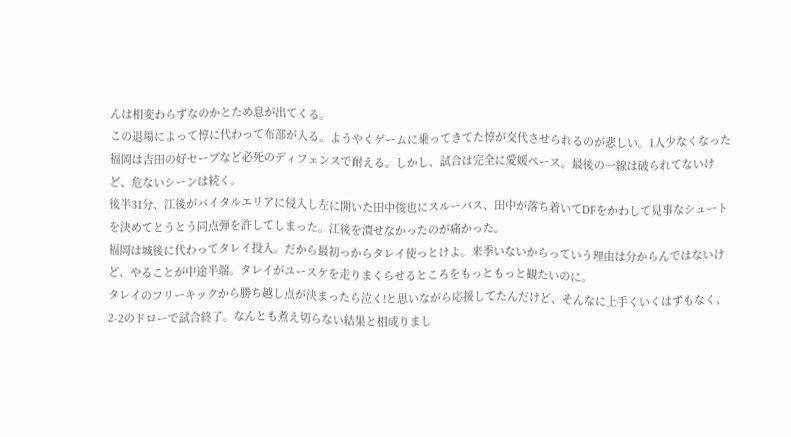んは相変わらずなのかとため息が出てくる。
この退場によって惇に代わって布部が入る。ようやくゲームに乗ってきてた惇が交代させられるのが悲しい。1人少なくなった福岡は吉田の好セーブなど必死のディフェンスで耐える。しかし、試合は完全に愛媛ペース。最後の一線は破られてないけど、危ないシーンは続く。
後半31分、江後がバイタルエリアに侵入し左に開いた田中俊也にスルーパス、田中が落ち着いてDFをかわして見事なシュートを決めてとうとう同点弾を許してしまった。江後を潰せなかったのが痛かった。
福岡は城後に代わってタレイ投入。だから最初っからタレイ使っとけよ。来季いないからっていう理由は分からんではないけど、やることが中途半端。タレイがユースケを走りまくらせるところをもっともっと観たいのに。
タレイのフリーキックから勝ち越し点が決まったら泣く!と思いながら応援してたんだけど、そんなに上手くいくはずもなく、2-2のドローで試合終了。なんとも煮え切らない結果と相成りまし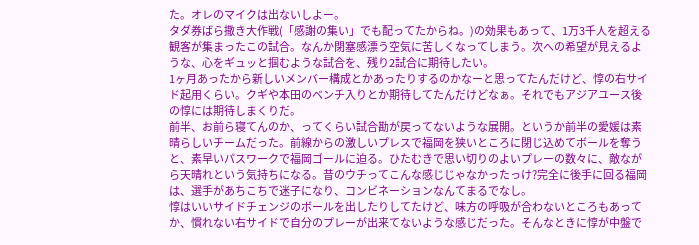た。オレのマイクは出ないしよー。
タダ券ばら撒き大作戦(「感謝の集い」でも配ってたからね。)の効果もあって、1万3千人を超える観客が集まったこの試合。なんか閉塞感漂う空気に苦しくなってしまう。次への希望が見えるような、心をギュッと掴むような試合を、残り2試合に期待したい。
1ヶ月あったから新しいメンバー構成とかあったりするのかなーと思ってたんだけど、惇の右サイド起用くらい。クギや本田のベンチ入りとか期待してたんだけどなぁ。それでもアジアユース後の惇には期待しまくりだ。
前半、お前ら寝てんのか、ってくらい試合勘が戻ってないような展開。というか前半の愛媛は素晴らしいチームだった。前線からの激しいプレスで福岡を狭いところに閉じ込めてボールを奪うと、素早いパスワークで福岡ゴールに迫る。ひたむきで思い切りのよいプレーの数々に、敵ながら天晴れという気持ちになる。昔のウチってこんな感じじゃなかったっけ?完全に後手に回る福岡は、選手があちこちで迷子になり、コンビネーションなんてまるでなし。
惇はいいサイドチェンジのボールを出したりしてたけど、味方の呼吸が合わないところもあってか、慣れない右サイドで自分のプレーが出来てないような感じだった。そんなときに惇が中盤で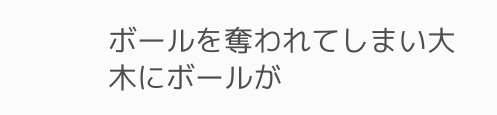ボールを奪われてしまい大木にボールが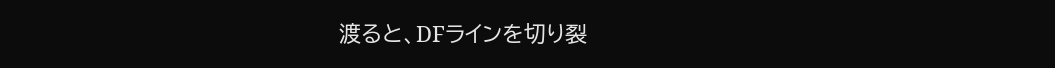渡ると、DFラインを切り裂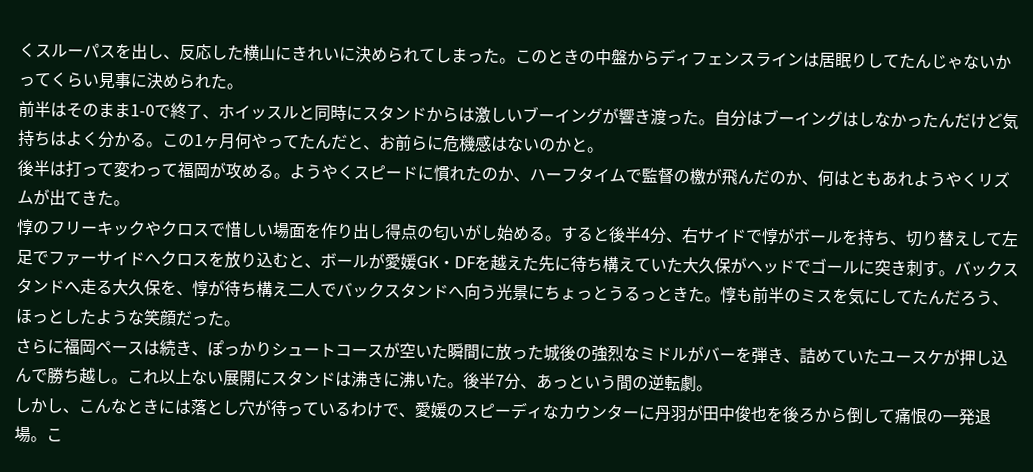くスルーパスを出し、反応した横山にきれいに決められてしまった。このときの中盤からディフェンスラインは居眠りしてたんじゃないかってくらい見事に決められた。
前半はそのまま1-0で終了、ホイッスルと同時にスタンドからは激しいブーイングが響き渡った。自分はブーイングはしなかったんだけど気持ちはよく分かる。この1ヶ月何やってたんだと、お前らに危機感はないのかと。
後半は打って変わって福岡が攻める。ようやくスピードに慣れたのか、ハーフタイムで監督の檄が飛んだのか、何はともあれようやくリズムが出てきた。
惇のフリーキックやクロスで惜しい場面を作り出し得点の匂いがし始める。すると後半4分、右サイドで惇がボールを持ち、切り替えして左足でファーサイドへクロスを放り込むと、ボールが愛媛GK・DFを越えた先に待ち構えていた大久保がヘッドでゴールに突き刺す。バックスタンドへ走る大久保を、惇が待ち構え二人でバックスタンドへ向う光景にちょっとうるっときた。惇も前半のミスを気にしてたんだろう、ほっとしたような笑顔だった。
さらに福岡ペースは続き、ぽっかりシュートコースが空いた瞬間に放った城後の強烈なミドルがバーを弾き、詰めていたユースケが押し込んで勝ち越し。これ以上ない展開にスタンドは沸きに沸いた。後半7分、あっという間の逆転劇。
しかし、こんなときには落とし穴が待っているわけで、愛媛のスピーディなカウンターに丹羽が田中俊也を後ろから倒して痛恨の一発退場。こ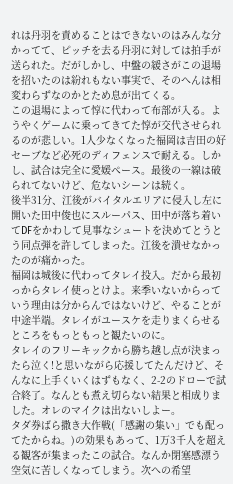れは丹羽を責めることはできないのはみんな分かってて、ピッチを去る丹羽に対しては拍手が送られた。だがしかし、中盤の緩さがこの退場を招いたのは紛れもない事実で、そのへんは相変わらずなのかとため息が出てくる。
この退場によって惇に代わって布部が入る。ようやくゲームに乗ってきてた惇が交代させられるのが悲しい。1人少なくなった福岡は吉田の好セーブなど必死のディフェンスで耐える。しかし、試合は完全に愛媛ペース。最後の一線は破られてないけど、危ないシーンは続く。
後半31分、江後がバイタルエリアに侵入し左に開いた田中俊也にスルーパス、田中が落ち着いてDFをかわして見事なシュートを決めてとうとう同点弾を許してしまった。江後を潰せなかったのが痛かった。
福岡は城後に代わってタレイ投入。だから最初っからタレイ使っとけよ。来季いないからっていう理由は分からんではないけど、やることが中途半端。タレイがユースケを走りまくらせるところをもっともっと観たいのに。
タレイのフリーキックから勝ち越し点が決まったら泣く!と思いながら応援してたんだけど、そんなに上手くいくはずもなく、2-2のドローで試合終了。なんとも煮え切らない結果と相成りました。オレのマイクは出ないしよー。
タダ券ばら撒き大作戦(「感謝の集い」でも配ってたからね。)の効果もあって、1万3千人を超える観客が集まったこの試合。なんか閉塞感漂う空気に苦しくなってしまう。次への希望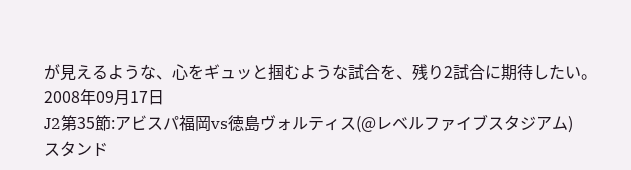が見えるような、心をギュッと掴むような試合を、残り2試合に期待したい。
2008年09月17日
J2第35節:アビスパ福岡vs徳島ヴォルティス(@レベルファイブスタジアム)
スタンド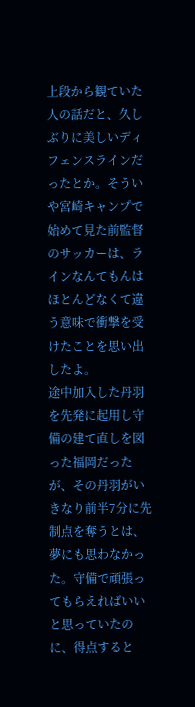上段から観ていた人の話だと、久しぶりに美しいディフェンスラインだったとか。そういや宮崎キャンプで始めて見た前監督のサッカーは、ラインなんてもんはほとんどなくて違う意味で衝撃を受けたことを思い出したよ。
途中加入した丹羽を先発に起用し守備の建て直しを図った福岡だったが、その丹羽がいきなり前半7分に先制点を奪うとは、夢にも思わなかった。守備で頑張ってもらえればいいと思っていたのに、得点すると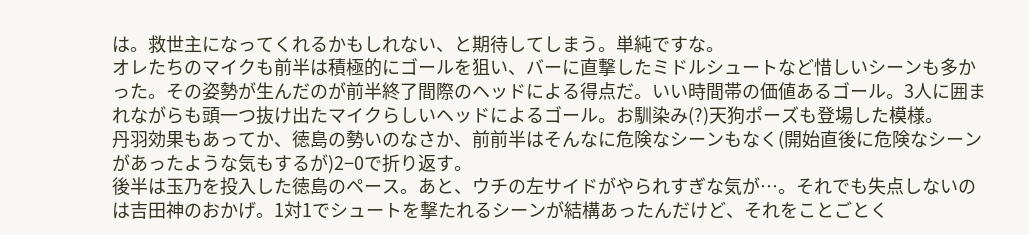は。救世主になってくれるかもしれない、と期待してしまう。単純ですな。
オレたちのマイクも前半は積極的にゴールを狙い、バーに直撃したミドルシュートなど惜しいシーンも多かった。その姿勢が生んだのが前半終了間際のヘッドによる得点だ。いい時間帯の価値あるゴール。3人に囲まれながらも頭一つ抜け出たマイクらしいヘッドによるゴール。お馴染み(?)天狗ポーズも登場した模様。
丹羽効果もあってか、徳島の勢いのなさか、前前半はそんなに危険なシーンもなく(開始直後に危険なシーンがあったような気もするが)2−0で折り返す。
後半は玉乃を投入した徳島のペース。あと、ウチの左サイドがやられすぎな気が…。それでも失点しないのは吉田神のおかげ。1対1でシュートを撃たれるシーンが結構あったんだけど、それをことごとく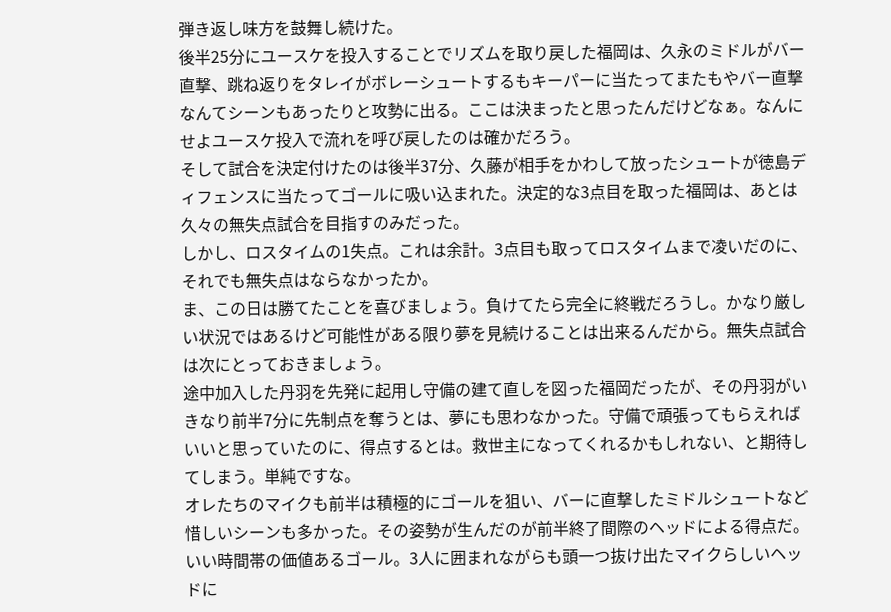弾き返し味方を鼓舞し続けた。
後半25分にユースケを投入することでリズムを取り戻した福岡は、久永のミドルがバー直撃、跳ね返りをタレイがボレーシュートするもキーパーに当たってまたもやバー直撃なんてシーンもあったりと攻勢に出る。ここは決まったと思ったんだけどなぁ。なんにせよユースケ投入で流れを呼び戻したのは確かだろう。
そして試合を決定付けたのは後半37分、久藤が相手をかわして放ったシュートが徳島ディフェンスに当たってゴールに吸い込まれた。決定的な3点目を取った福岡は、あとは久々の無失点試合を目指すのみだった。
しかし、ロスタイムの1失点。これは余計。3点目も取ってロスタイムまで凌いだのに、それでも無失点はならなかったか。
ま、この日は勝てたことを喜びましょう。負けてたら完全に終戦だろうし。かなり厳しい状況ではあるけど可能性がある限り夢を見続けることは出来るんだから。無失点試合は次にとっておきましょう。
途中加入した丹羽を先発に起用し守備の建て直しを図った福岡だったが、その丹羽がいきなり前半7分に先制点を奪うとは、夢にも思わなかった。守備で頑張ってもらえればいいと思っていたのに、得点するとは。救世主になってくれるかもしれない、と期待してしまう。単純ですな。
オレたちのマイクも前半は積極的にゴールを狙い、バーに直撃したミドルシュートなど惜しいシーンも多かった。その姿勢が生んだのが前半終了間際のヘッドによる得点だ。いい時間帯の価値あるゴール。3人に囲まれながらも頭一つ抜け出たマイクらしいヘッドに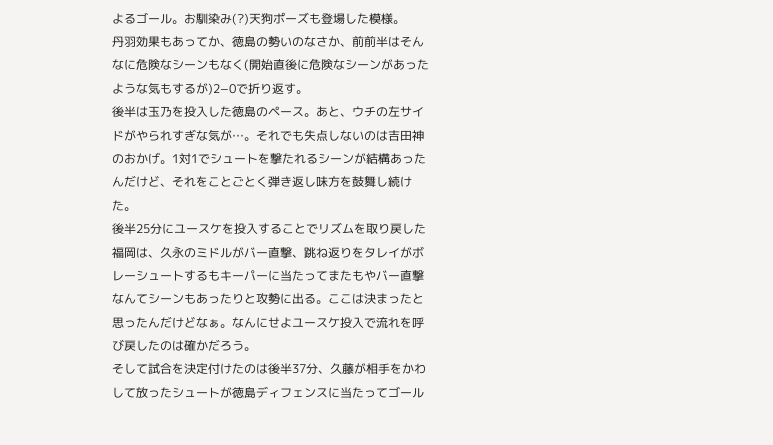よるゴール。お馴染み(?)天狗ポーズも登場した模様。
丹羽効果もあってか、徳島の勢いのなさか、前前半はそんなに危険なシーンもなく(開始直後に危険なシーンがあったような気もするが)2−0で折り返す。
後半は玉乃を投入した徳島のペース。あと、ウチの左サイドがやられすぎな気が…。それでも失点しないのは吉田神のおかげ。1対1でシュートを撃たれるシーンが結構あったんだけど、それをことごとく弾き返し味方を鼓舞し続けた。
後半25分にユースケを投入することでリズムを取り戻した福岡は、久永のミドルがバー直撃、跳ね返りをタレイがボレーシュートするもキーパーに当たってまたもやバー直撃なんてシーンもあったりと攻勢に出る。ここは決まったと思ったんだけどなぁ。なんにせよユースケ投入で流れを呼び戻したのは確かだろう。
そして試合を決定付けたのは後半37分、久藤が相手をかわして放ったシュートが徳島ディフェンスに当たってゴール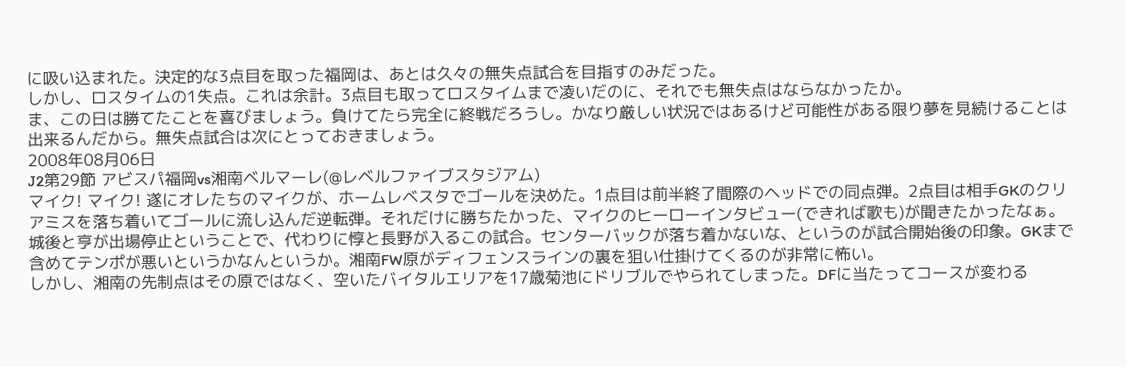に吸い込まれた。決定的な3点目を取った福岡は、あとは久々の無失点試合を目指すのみだった。
しかし、ロスタイムの1失点。これは余計。3点目も取ってロスタイムまで凌いだのに、それでも無失点はならなかったか。
ま、この日は勝てたことを喜びましょう。負けてたら完全に終戦だろうし。かなり厳しい状況ではあるけど可能性がある限り夢を見続けることは出来るんだから。無失点試合は次にとっておきましょう。
2008年08月06日
J2第29節 アビスパ福岡vs湘南ベルマーレ(@レベルファイブスタジアム)
マイク! マイク! 遂にオレたちのマイクが、ホームレベスタでゴールを決めた。1点目は前半終了間際のヘッドでの同点弾。2点目は相手GKのクリアミスを落ち着いてゴールに流し込んだ逆転弾。それだけに勝ちたかった、マイクのヒーローインタビュー(できれば歌も)が聞きたかったなぁ。
城後と亨が出場停止ということで、代わりに惇と長野が入るこの試合。センターバックが落ち着かないな、というのが試合開始後の印象。GKまで含めてテンポが悪いというかなんというか。湘南FW原がディフェンスラインの裏を狙い仕掛けてくるのが非常に怖い。
しかし、湘南の先制点はその原ではなく、空いたバイタルエリアを17歳菊池にドリブルでやられてしまった。DFに当たってコースが変わる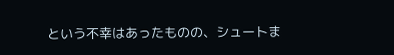という不幸はあったものの、シュートま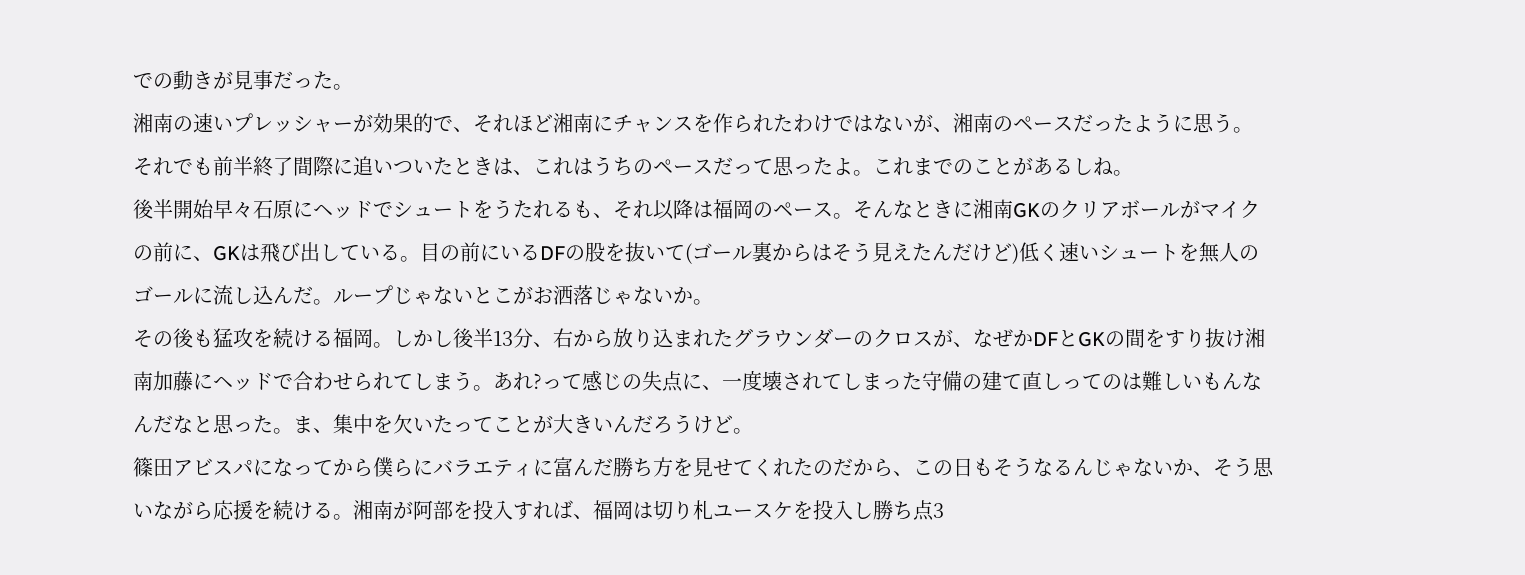での動きが見事だった。
湘南の速いプレッシャーが効果的で、それほど湘南にチャンスを作られたわけではないが、湘南のペースだったように思う。
それでも前半終了間際に追いついたときは、これはうちのペースだって思ったよ。これまでのことがあるしね。
後半開始早々石原にヘッドでシュートをうたれるも、それ以降は福岡のペース。そんなときに湘南GKのクリアボールがマイクの前に、GKは飛び出している。目の前にいるDFの股を抜いて(ゴール裏からはそう見えたんだけど)低く速いシュートを無人のゴールに流し込んだ。ループじゃないとこがお洒落じゃないか。
その後も猛攻を続ける福岡。しかし後半13分、右から放り込まれたグラウンダーのクロスが、なぜかDFとGKの間をすり抜け湘南加藤にヘッドで合わせられてしまう。あれ?って感じの失点に、一度壊されてしまった守備の建て直しってのは難しいもんなんだなと思った。ま、集中を欠いたってことが大きいんだろうけど。
篠田アビスパになってから僕らにバラエティに富んだ勝ち方を見せてくれたのだから、この日もそうなるんじゃないか、そう思いながら応援を続ける。湘南が阿部を投入すれば、福岡は切り札ユースケを投入し勝ち点3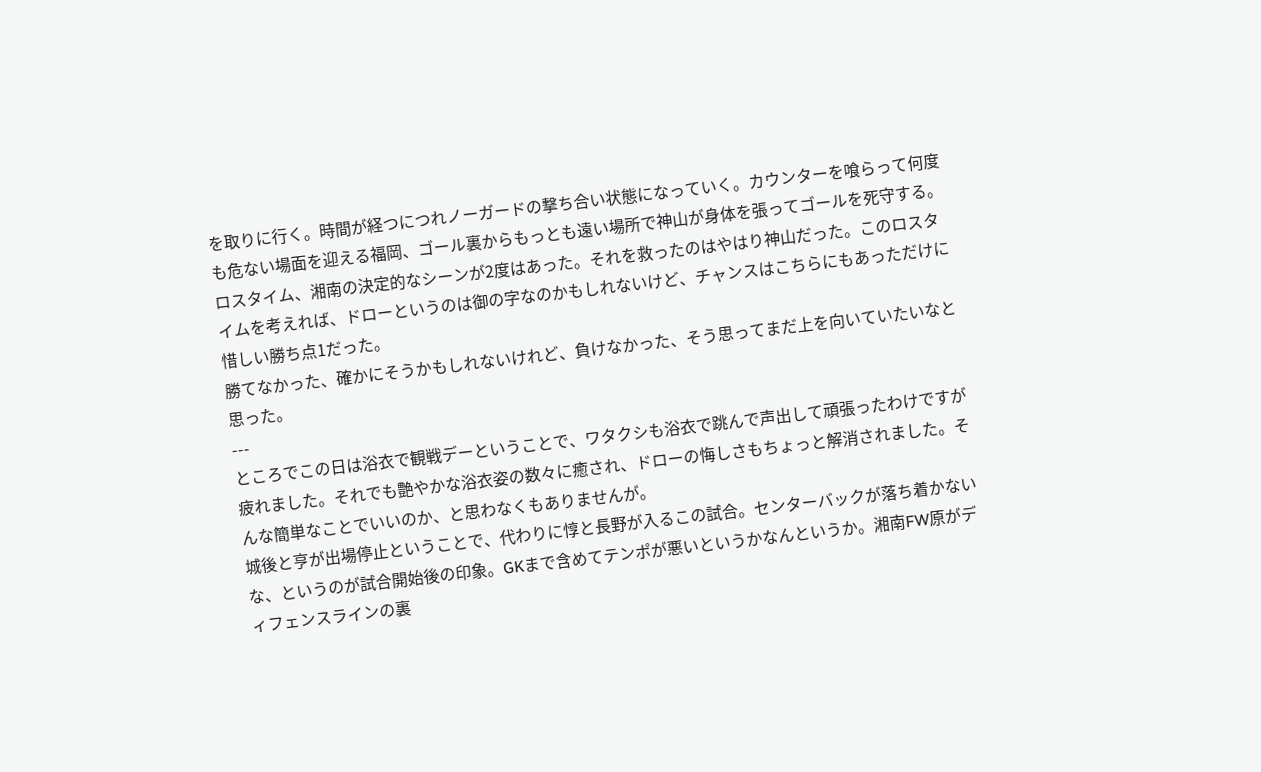を取りに行く。時間が経つにつれノーガードの撃ち合い状態になっていく。カウンターを喰らって何度も危ない場面を迎える福岡、ゴール裏からもっとも遠い場所で神山が身体を張ってゴールを死守する。
ロスタイム、湘南の決定的なシーンが2度はあった。それを救ったのはやはり神山だった。このロスタイムを考えれば、ドローというのは御の字なのかもしれないけど、チャンスはこちらにもあっただけに惜しい勝ち点1だった。
勝てなかった、確かにそうかもしれないけれど、負けなかった、そう思ってまだ上を向いていたいなと思った。
---
ところでこの日は浴衣で観戦デーということで、ワタクシも浴衣で跳んで声出して頑張ったわけですが疲れました。それでも艶やかな浴衣姿の数々に癒され、ドローの悔しさもちょっと解消されました。そんな簡単なことでいいのか、と思わなくもありませんが。
城後と亨が出場停止ということで、代わりに惇と長野が入るこの試合。センターバックが落ち着かないな、というのが試合開始後の印象。GKまで含めてテンポが悪いというかなんというか。湘南FW原がディフェンスラインの裏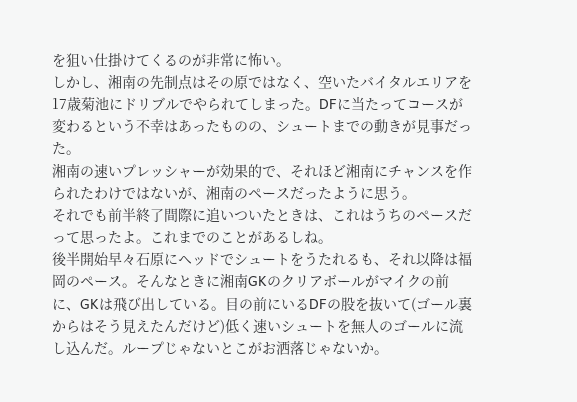を狙い仕掛けてくるのが非常に怖い。
しかし、湘南の先制点はその原ではなく、空いたバイタルエリアを17歳菊池にドリブルでやられてしまった。DFに当たってコースが変わるという不幸はあったものの、シュートまでの動きが見事だった。
湘南の速いプレッシャーが効果的で、それほど湘南にチャンスを作られたわけではないが、湘南のペースだったように思う。
それでも前半終了間際に追いついたときは、これはうちのペースだって思ったよ。これまでのことがあるしね。
後半開始早々石原にヘッドでシュートをうたれるも、それ以降は福岡のペース。そんなときに湘南GKのクリアボールがマイクの前に、GKは飛び出している。目の前にいるDFの股を抜いて(ゴール裏からはそう見えたんだけど)低く速いシュートを無人のゴールに流し込んだ。ループじゃないとこがお洒落じゃないか。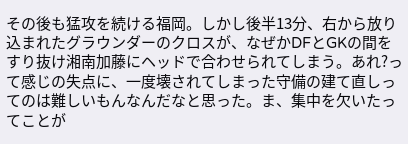その後も猛攻を続ける福岡。しかし後半13分、右から放り込まれたグラウンダーのクロスが、なぜかDFとGKの間をすり抜け湘南加藤にヘッドで合わせられてしまう。あれ?って感じの失点に、一度壊されてしまった守備の建て直しってのは難しいもんなんだなと思った。ま、集中を欠いたってことが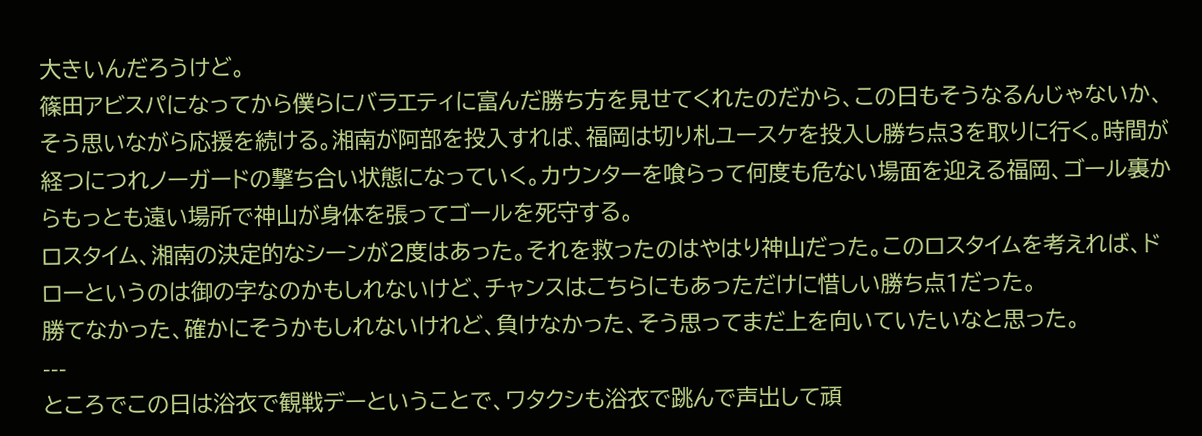大きいんだろうけど。
篠田アビスパになってから僕らにバラエティに富んだ勝ち方を見せてくれたのだから、この日もそうなるんじゃないか、そう思いながら応援を続ける。湘南が阿部を投入すれば、福岡は切り札ユースケを投入し勝ち点3を取りに行く。時間が経つにつれノーガードの撃ち合い状態になっていく。カウンターを喰らって何度も危ない場面を迎える福岡、ゴール裏からもっとも遠い場所で神山が身体を張ってゴールを死守する。
ロスタイム、湘南の決定的なシーンが2度はあった。それを救ったのはやはり神山だった。このロスタイムを考えれば、ドローというのは御の字なのかもしれないけど、チャンスはこちらにもあっただけに惜しい勝ち点1だった。
勝てなかった、確かにそうかもしれないけれど、負けなかった、そう思ってまだ上を向いていたいなと思った。
---
ところでこの日は浴衣で観戦デーということで、ワタクシも浴衣で跳んで声出して頑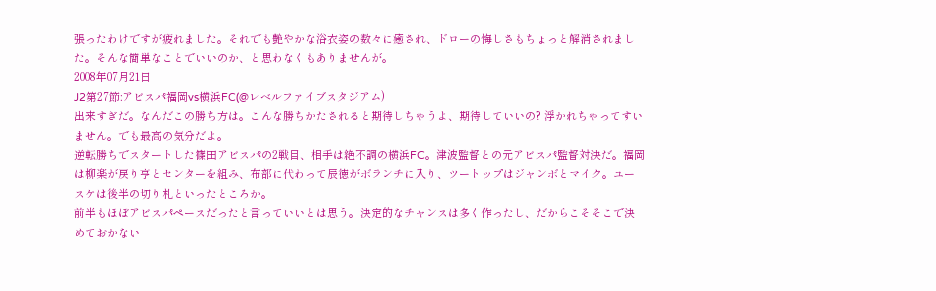張ったわけですが疲れました。それでも艶やかな浴衣姿の数々に癒され、ドローの悔しさもちょっと解消されました。そんな簡単なことでいいのか、と思わなくもありませんが。
2008年07月21日
J2第27節:アビスパ福岡vs横浜FC(@レベルファイブスタジアム)
出来すぎだ。なんだこの勝ち方は。こんな勝ちかたされると期待しちゃうよ、期待していいの? 浮かれちゃってすいません。でも最高の気分だよ。
逆転勝ちでスタートした篠田アビスパの2戦目、相手は絶不調の横浜FC。津波監督との元アビスパ監督対決だ。福岡は柳楽が戻り亨とセンターを組み、布部に代わって辰徳がボランチに入り、ツートップはジャンボとマイク。ユースケは後半の切り札といったところか。
前半もほぼアビスパペースだったと言っていいとは思う。決定的なチャンスは多く作ったし、だからこそそこで決めておかない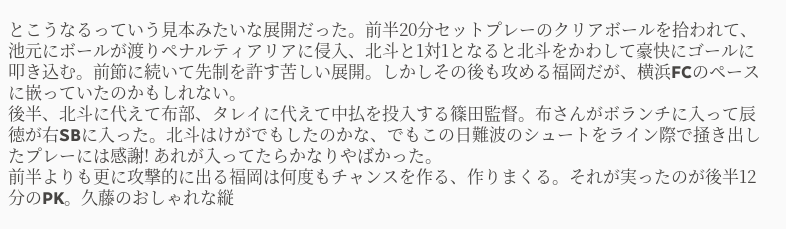とこうなるっていう見本みたいな展開だった。前半20分セットプレーのクリアボールを拾われて、池元にボールが渡りペナルティアリアに侵入、北斗と1対1となると北斗をかわして豪快にゴールに叩き込む。前節に続いて先制を許す苦しい展開。しかしその後も攻める福岡だが、横浜FCのペースに嵌っていたのかもしれない。
後半、北斗に代えて布部、タレイに代えて中払を投入する篠田監督。布さんがボランチに入って辰徳が右SBに入った。北斗はけがでもしたのかな、でもこの日難波のシュートをライン際で掻き出したプレーには感謝! あれが入ってたらかなりやばかった。
前半よりも更に攻撃的に出る福岡は何度もチャンスを作る、作りまくる。それが実ったのが後半12分のPK。久藤のおしゃれな縦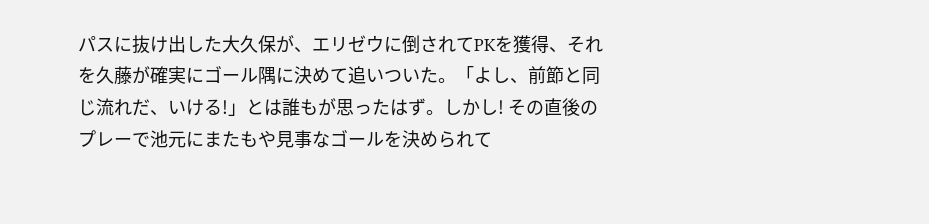パスに抜け出した大久保が、エリゼウに倒されてPKを獲得、それを久藤が確実にゴール隅に決めて追いついた。「よし、前節と同じ流れだ、いける!」とは誰もが思ったはず。しかし! その直後のプレーで池元にまたもや見事なゴールを決められて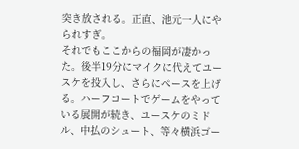突き放される。正直、池元一人にやられすぎ。
それでもここからの福岡が凄かった。後半19分にマイクに代えてユースケを投入し、さらにペースを上げる。ハーフコートでゲームをやっている展開が続き、ユースケのミドル、中払のシュート、等々横浜ゴー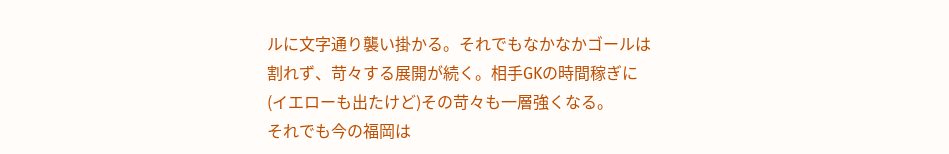ルに文字通り襲い掛かる。それでもなかなかゴールは割れず、苛々する展開が続く。相手GKの時間稼ぎに(イエローも出たけど)その苛々も一層強くなる。
それでも今の福岡は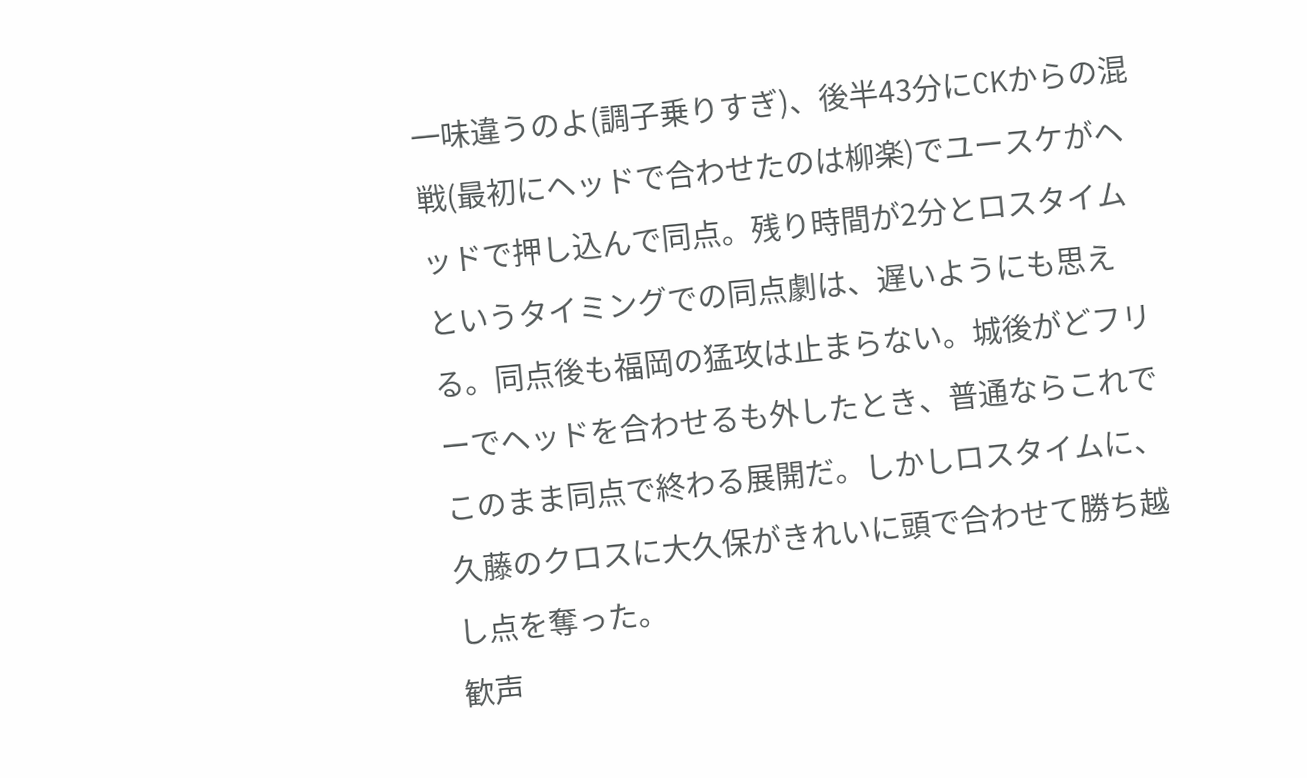一味違うのよ(調子乗りすぎ)、後半43分にCKからの混戦(最初にヘッドで合わせたのは柳楽)でユースケがヘッドで押し込んで同点。残り時間が2分とロスタイムというタイミングでの同点劇は、遅いようにも思える。同点後も福岡の猛攻は止まらない。城後がどフリーでヘッドを合わせるも外したとき、普通ならこれでこのまま同点で終わる展開だ。しかしロスタイムに、久藤のクロスに大久保がきれいに頭で合わせて勝ち越し点を奪った。
歓声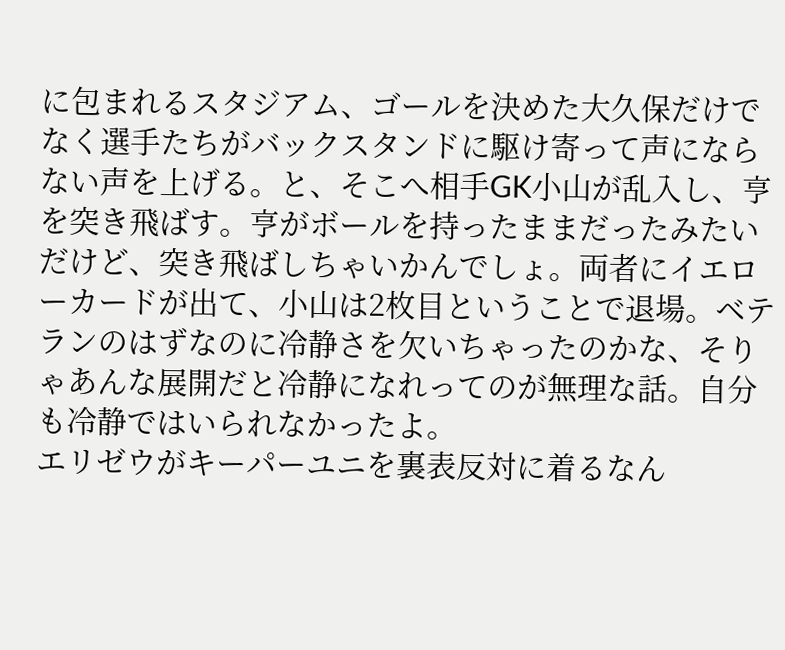に包まれるスタジアム、ゴールを決めた大久保だけでなく選手たちがバックスタンドに駆け寄って声にならない声を上げる。と、そこへ相手GK小山が乱入し、亨を突き飛ばす。亨がボールを持ったままだったみたいだけど、突き飛ばしちゃいかんでしょ。両者にイエローカードが出て、小山は2枚目ということで退場。ベテランのはずなのに冷静さを欠いちゃったのかな、そりゃあんな展開だと冷静になれってのが無理な話。自分も冷静ではいられなかったよ。
エリゼウがキーパーユニを裏表反対に着るなん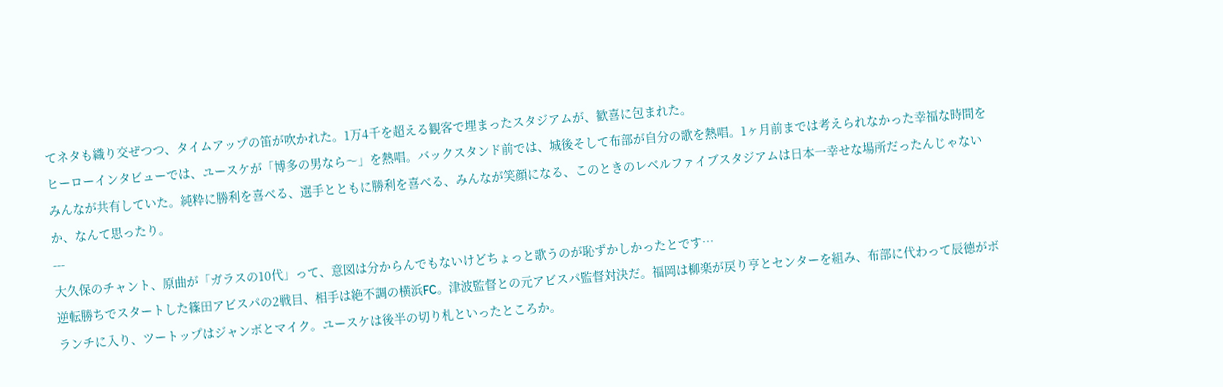てネタも織り交ぜつつ、タイムアップの笛が吹かれた。1万4千を超える観客で埋まったスタジアムが、歓喜に包まれた。
ヒーローインタビューでは、ユースケが「博多の男なら〜」を熱唱。バックスタンド前では、城後そして布部が自分の歌を熱唱。1ヶ月前までは考えられなかった幸福な時間をみんなが共有していた。純粋に勝利を喜べる、選手とともに勝利を喜べる、みんなが笑顔になる、このときのレベルファイブスタジアムは日本一幸せな場所だったんじゃないか、なんて思ったり。
---
大久保のチャント、原曲が「ガラスの10代」って、意図は分からんでもないけどちょっと歌うのが恥ずかしかったとです…
逆転勝ちでスタートした篠田アビスパの2戦目、相手は絶不調の横浜FC。津波監督との元アビスパ監督対決だ。福岡は柳楽が戻り亨とセンターを組み、布部に代わって辰徳がボランチに入り、ツートップはジャンボとマイク。ユースケは後半の切り札といったところか。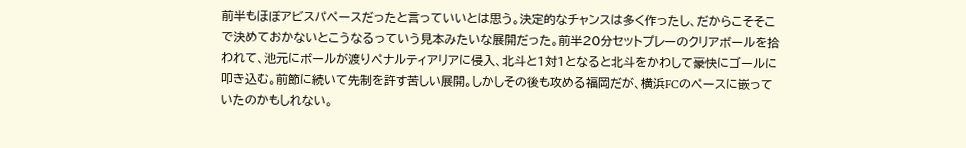前半もほぼアビスパペースだったと言っていいとは思う。決定的なチャンスは多く作ったし、だからこそそこで決めておかないとこうなるっていう見本みたいな展開だった。前半20分セットプレーのクリアボールを拾われて、池元にボールが渡りペナルティアリアに侵入、北斗と1対1となると北斗をかわして豪快にゴールに叩き込む。前節に続いて先制を許す苦しい展開。しかしその後も攻める福岡だが、横浜FCのペースに嵌っていたのかもしれない。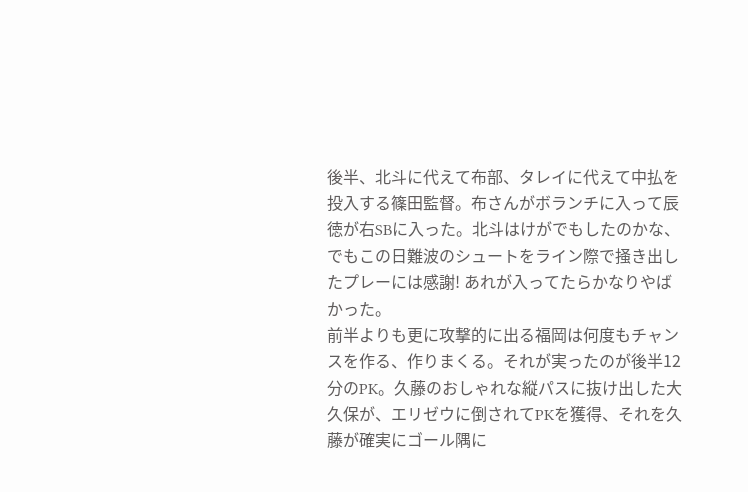後半、北斗に代えて布部、タレイに代えて中払を投入する篠田監督。布さんがボランチに入って辰徳が右SBに入った。北斗はけがでもしたのかな、でもこの日難波のシュートをライン際で掻き出したプレーには感謝! あれが入ってたらかなりやばかった。
前半よりも更に攻撃的に出る福岡は何度もチャンスを作る、作りまくる。それが実ったのが後半12分のPK。久藤のおしゃれな縦パスに抜け出した大久保が、エリゼウに倒されてPKを獲得、それを久藤が確実にゴール隅に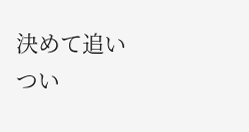決めて追いつい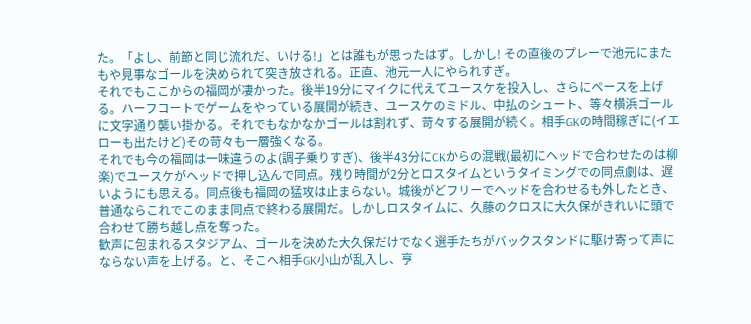た。「よし、前節と同じ流れだ、いける!」とは誰もが思ったはず。しかし! その直後のプレーで池元にまたもや見事なゴールを決められて突き放される。正直、池元一人にやられすぎ。
それでもここからの福岡が凄かった。後半19分にマイクに代えてユースケを投入し、さらにペースを上げる。ハーフコートでゲームをやっている展開が続き、ユースケのミドル、中払のシュート、等々横浜ゴールに文字通り襲い掛かる。それでもなかなかゴールは割れず、苛々する展開が続く。相手GKの時間稼ぎに(イエローも出たけど)その苛々も一層強くなる。
それでも今の福岡は一味違うのよ(調子乗りすぎ)、後半43分にCKからの混戦(最初にヘッドで合わせたのは柳楽)でユースケがヘッドで押し込んで同点。残り時間が2分とロスタイムというタイミングでの同点劇は、遅いようにも思える。同点後も福岡の猛攻は止まらない。城後がどフリーでヘッドを合わせるも外したとき、普通ならこれでこのまま同点で終わる展開だ。しかしロスタイムに、久藤のクロスに大久保がきれいに頭で合わせて勝ち越し点を奪った。
歓声に包まれるスタジアム、ゴールを決めた大久保だけでなく選手たちがバックスタンドに駆け寄って声にならない声を上げる。と、そこへ相手GK小山が乱入し、亨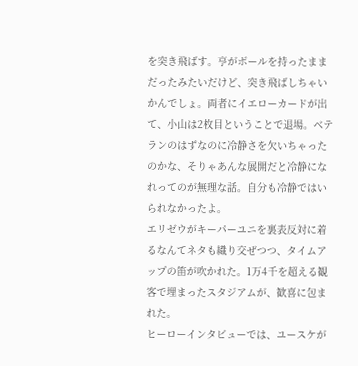を突き飛ばす。亨がボールを持ったままだったみたいだけど、突き飛ばしちゃいかんでしょ。両者にイエローカードが出て、小山は2枚目ということで退場。ベテランのはずなのに冷静さを欠いちゃったのかな、そりゃあんな展開だと冷静になれってのが無理な話。自分も冷静ではいられなかったよ。
エリゼウがキーパーユニを裏表反対に着るなんてネタも織り交ぜつつ、タイムアップの笛が吹かれた。1万4千を超える観客で埋まったスタジアムが、歓喜に包まれた。
ヒーローインタビューでは、ユースケが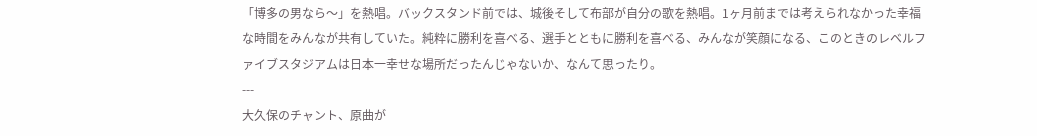「博多の男なら〜」を熱唱。バックスタンド前では、城後そして布部が自分の歌を熱唱。1ヶ月前までは考えられなかった幸福な時間をみんなが共有していた。純粋に勝利を喜べる、選手とともに勝利を喜べる、みんなが笑顔になる、このときのレベルファイブスタジアムは日本一幸せな場所だったんじゃないか、なんて思ったり。
---
大久保のチャント、原曲が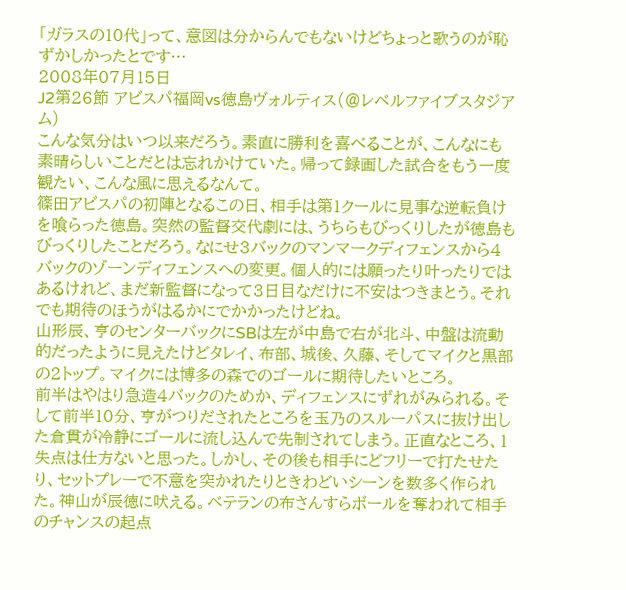「ガラスの10代」って、意図は分からんでもないけどちょっと歌うのが恥ずかしかったとです…
2008年07月15日
J2第26節 アビスパ福岡vs徳島ヴォルティス(@レベルファイブスタジアム)
こんな気分はいつ以来だろう。素直に勝利を喜べることが、こんなにも素晴らしいことだとは忘れかけていた。帰って録画した試合をもう一度観たい、こんな風に思えるなんて。
篠田アビスパの初陣となるこの日、相手は第1クールに見事な逆転負けを喰らった徳島。突然の監督交代劇には、うちらもびっくりしたが徳島もびっくりしたことだろう。なにせ3バックのマンマークディフェンスから4バックのゾーンディフェンスへの変更。個人的には願ったり叶ったりではあるけれど、まだ新監督になって3日目なだけに不安はつきまとう。それでも期待のほうがはるかにでかかったけどね。
山形辰、亨のセンターバックにSBは左が中島で右が北斗、中盤は流動的だったように見えたけどタレイ、布部、城後、久藤、そしてマイクと黒部の2トップ。マイクには博多の森でのゴールに期待したいところ。
前半はやはり急造4バックのためか、ディフェンスにずれがみられる。そして前半10分、亨がつりだされたところを玉乃のスルーパスに抜け出した倉貫が冷静にゴールに流し込んで先制されてしまう。正直なところ、1失点は仕方ないと思った。しかし、その後も相手にどフリーで打たせたり、セットプレーで不意を突かれたりときわどいシーンを数多く作られた。神山が辰徳に吠える。ベテランの布さんすらボールを奪われて相手のチャンスの起点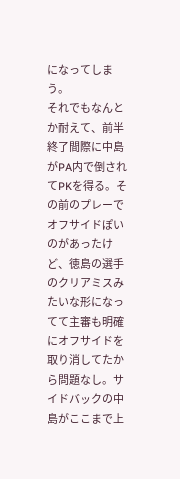になってしまう。
それでもなんとか耐えて、前半終了間際に中島がPA内で倒されてPKを得る。その前のプレーでオフサイドぽいのがあったけど、徳島の選手のクリアミスみたいな形になってて主審も明確にオフサイドを取り消してたから問題なし。サイドバックの中島がここまで上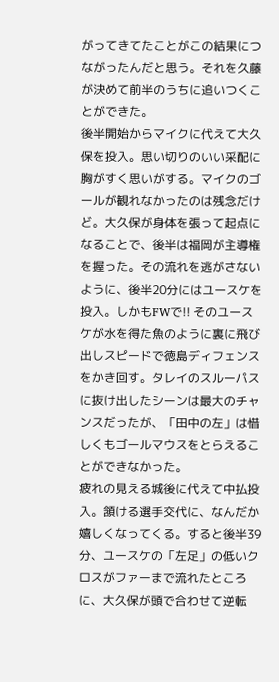がってきてたことがこの結果につながったんだと思う。それを久藤が決めて前半のうちに追いつくことができた。
後半開始からマイクに代えて大久保を投入。思い切りのいい采配に胸がすく思いがする。マイクのゴールが観れなかったのは残念だけど。大久保が身体を張って起点になることで、後半は福岡が主導権を握った。その流れを逃がさないように、後半20分にはユースケを投入。しかもFWで!! そのユースケが水を得た魚のように裏に飛び出しスピードで徳島ディフェンスをかき回す。タレイのスルーパスに抜け出したシーンは最大のチャンスだったが、「田中の左」は惜しくもゴールマウスをとらえることができなかった。
疲れの見える城後に代えて中払投入。頷ける選手交代に、なんだか嬉しくなってくる。すると後半39分、ユースケの「左足」の低いクロスがファーまで流れたところに、大久保が頭で合わせて逆転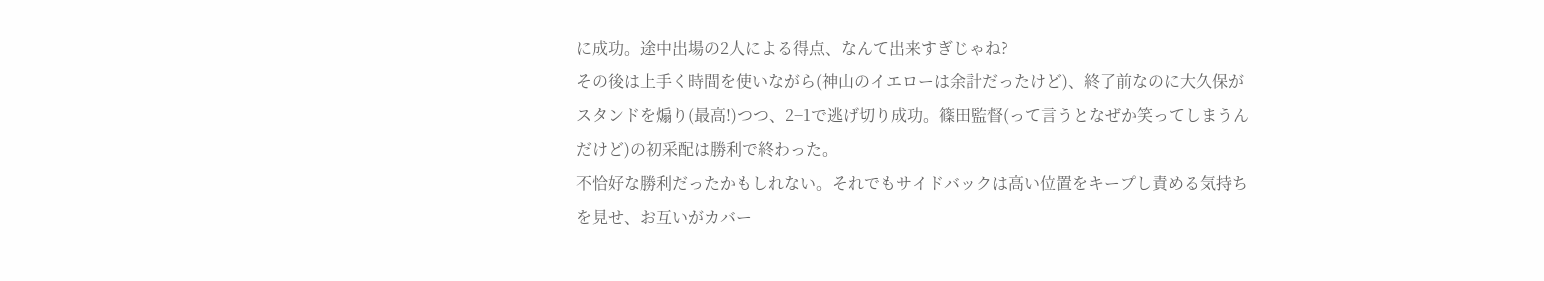に成功。途中出場の2人による得点、なんて出来すぎじゃね?
その後は上手く時間を使いながら(神山のイエローは余計だったけど)、終了前なのに大久保がスタンドを煽り(最高!)つつ、2−1で逃げ切り成功。篠田監督(って言うとなぜか笑ってしまうんだけど)の初采配は勝利で終わった。
不恰好な勝利だったかもしれない。それでもサイドバックは高い位置をキープし責める気持ちを見せ、お互いがカバー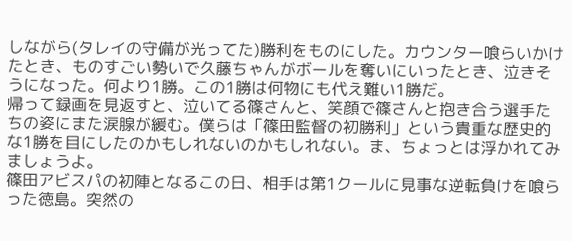しながら(タレイの守備が光ってた)勝利をものにした。カウンター喰らいかけたとき、ものすごい勢いで久藤ちゃんがボールを奪いにいったとき、泣きそうになった。何より1勝。この1勝は何物にも代え難い1勝だ。
帰って録画を見返すと、泣いてる篠さんと、笑顔で篠さんと抱き合う選手たちの姿にまた涙腺が緩む。僕らは「篠田監督の初勝利」という貴重な歴史的な1勝を目にしたのかもしれないのかもしれない。ま、ちょっとは浮かれてみましょうよ。
篠田アビスパの初陣となるこの日、相手は第1クールに見事な逆転負けを喰らった徳島。突然の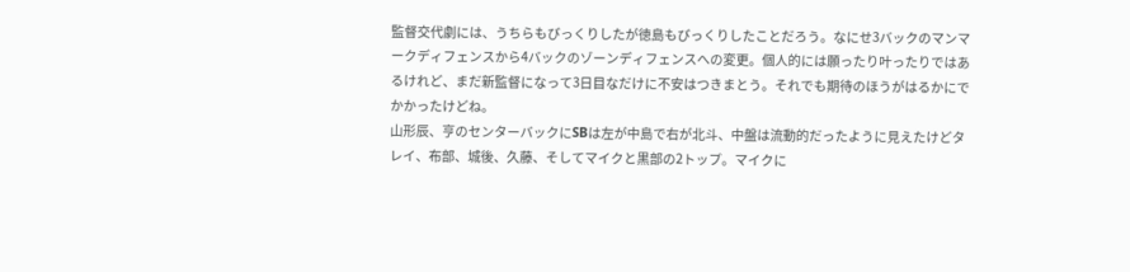監督交代劇には、うちらもびっくりしたが徳島もびっくりしたことだろう。なにせ3バックのマンマークディフェンスから4バックのゾーンディフェンスへの変更。個人的には願ったり叶ったりではあるけれど、まだ新監督になって3日目なだけに不安はつきまとう。それでも期待のほうがはるかにでかかったけどね。
山形辰、亨のセンターバックにSBは左が中島で右が北斗、中盤は流動的だったように見えたけどタレイ、布部、城後、久藤、そしてマイクと黒部の2トップ。マイクに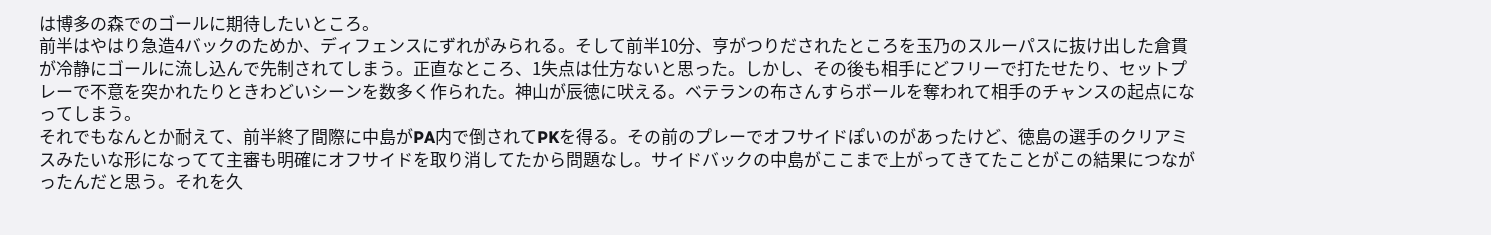は博多の森でのゴールに期待したいところ。
前半はやはり急造4バックのためか、ディフェンスにずれがみられる。そして前半10分、亨がつりだされたところを玉乃のスルーパスに抜け出した倉貫が冷静にゴールに流し込んで先制されてしまう。正直なところ、1失点は仕方ないと思った。しかし、その後も相手にどフリーで打たせたり、セットプレーで不意を突かれたりときわどいシーンを数多く作られた。神山が辰徳に吠える。ベテランの布さんすらボールを奪われて相手のチャンスの起点になってしまう。
それでもなんとか耐えて、前半終了間際に中島がPA内で倒されてPKを得る。その前のプレーでオフサイドぽいのがあったけど、徳島の選手のクリアミスみたいな形になってて主審も明確にオフサイドを取り消してたから問題なし。サイドバックの中島がここまで上がってきてたことがこの結果につながったんだと思う。それを久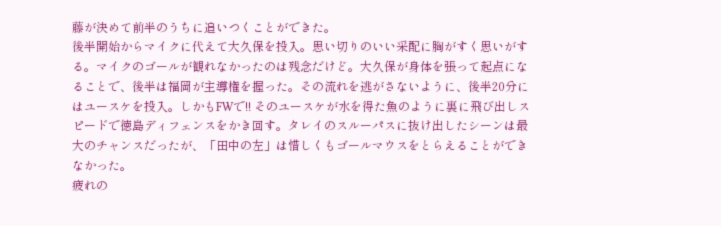藤が決めて前半のうちに追いつくことができた。
後半開始からマイクに代えて大久保を投入。思い切りのいい采配に胸がすく思いがする。マイクのゴールが観れなかったのは残念だけど。大久保が身体を張って起点になることで、後半は福岡が主導権を握った。その流れを逃がさないように、後半20分にはユースケを投入。しかもFWで!! そのユースケが水を得た魚のように裏に飛び出しスピードで徳島ディフェンスをかき回す。タレイのスルーパスに抜け出したシーンは最大のチャンスだったが、「田中の左」は惜しくもゴールマウスをとらえることができなかった。
疲れの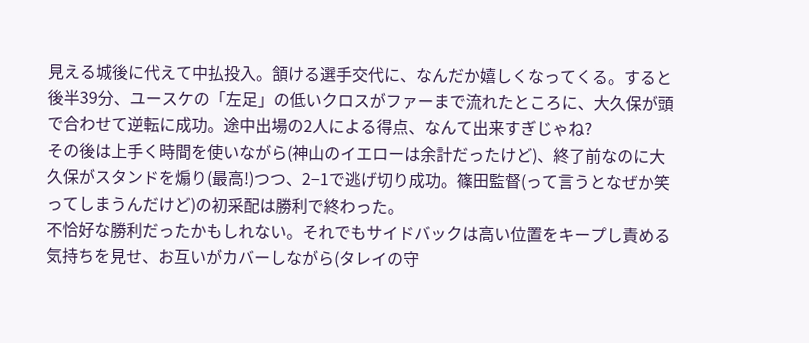見える城後に代えて中払投入。頷ける選手交代に、なんだか嬉しくなってくる。すると後半39分、ユースケの「左足」の低いクロスがファーまで流れたところに、大久保が頭で合わせて逆転に成功。途中出場の2人による得点、なんて出来すぎじゃね?
その後は上手く時間を使いながら(神山のイエローは余計だったけど)、終了前なのに大久保がスタンドを煽り(最高!)つつ、2−1で逃げ切り成功。篠田監督(って言うとなぜか笑ってしまうんだけど)の初采配は勝利で終わった。
不恰好な勝利だったかもしれない。それでもサイドバックは高い位置をキープし責める気持ちを見せ、お互いがカバーしながら(タレイの守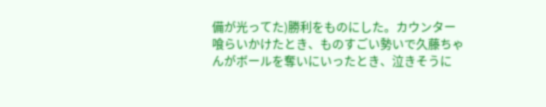備が光ってた)勝利をものにした。カウンター喰らいかけたとき、ものすごい勢いで久藤ちゃんがボールを奪いにいったとき、泣きそうに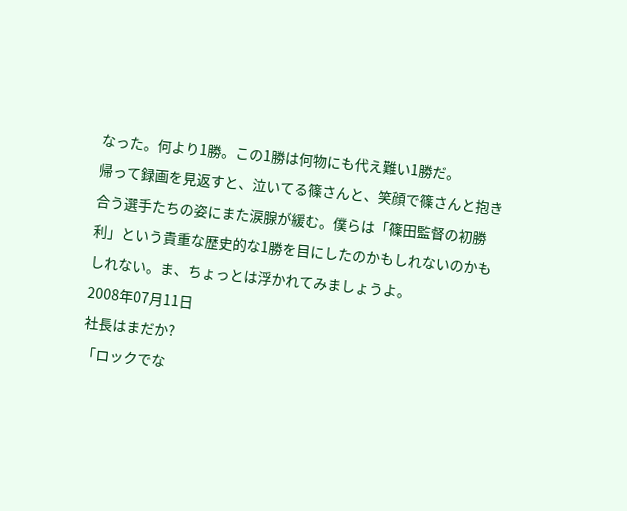なった。何より1勝。この1勝は何物にも代え難い1勝だ。
帰って録画を見返すと、泣いてる篠さんと、笑顔で篠さんと抱き合う選手たちの姿にまた涙腺が緩む。僕らは「篠田監督の初勝利」という貴重な歴史的な1勝を目にしたのかもしれないのかもしれない。ま、ちょっとは浮かれてみましょうよ。
2008年07月11日
社長はまだか?
「ロックでな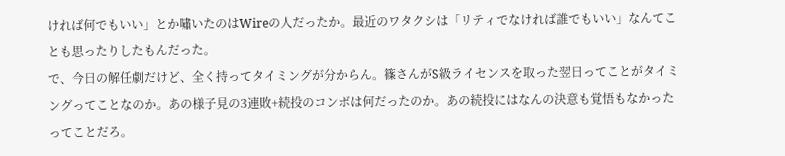ければ何でもいい」とか嘯いたのはWireの人だったか。最近のワタクシは「リティでなければ誰でもいい」なんてことも思ったりしたもんだった。
で、今日の解任劇だけど、全く持ってタイミングが分からん。篠さんがS級ライセンスを取った翌日ってことがタイミングってことなのか。あの様子見の3連敗+続投のコンボは何だったのか。あの続投にはなんの決意も覚悟もなかったってことだろ。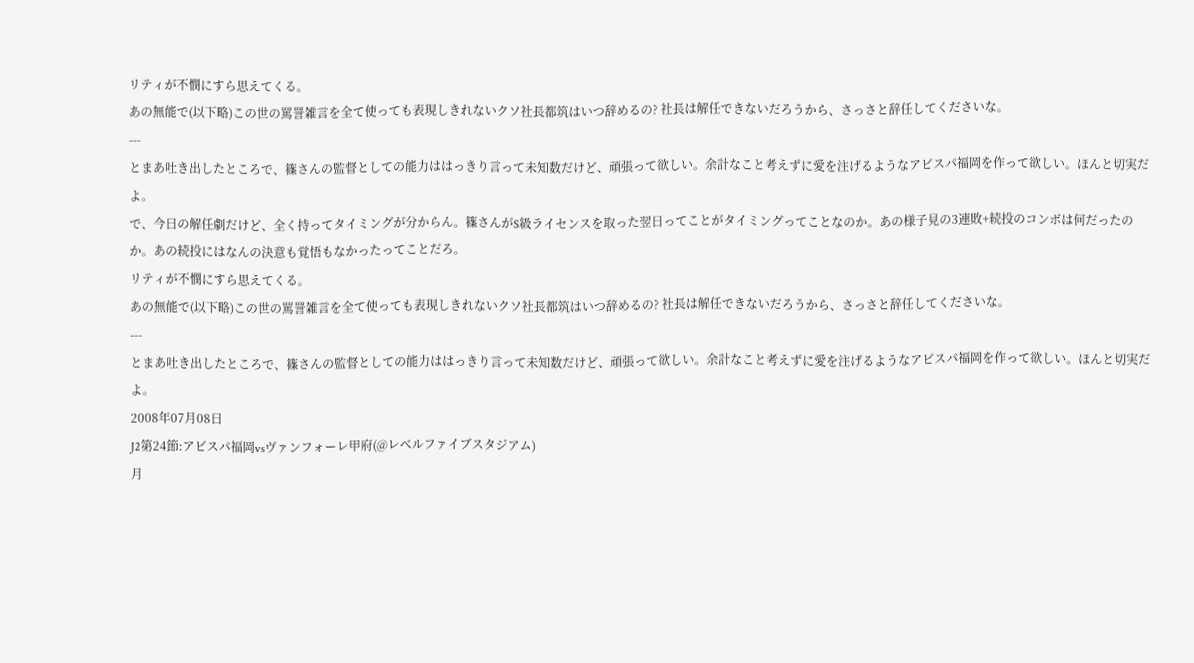リティが不憫にすら思えてくる。
あの無能で(以下略)この世の罵詈雑言を全て使っても表現しきれないクソ社長都筑はいつ辞めるの? 社長は解任できないだろうから、さっさと辞任してくださいな。
---
とまあ吐き出したところで、篠さんの監督としての能力ははっきり言って未知数だけど、頑張って欲しい。余計なこと考えずに愛を注げるようなアビスパ福岡を作って欲しい。ほんと切実だよ。
で、今日の解任劇だけど、全く持ってタイミングが分からん。篠さんがS級ライセンスを取った翌日ってことがタイミングってことなのか。あの様子見の3連敗+続投のコンボは何だったのか。あの続投にはなんの決意も覚悟もなかったってことだろ。
リティが不憫にすら思えてくる。
あの無能で(以下略)この世の罵詈雑言を全て使っても表現しきれないクソ社長都筑はいつ辞めるの? 社長は解任できないだろうから、さっさと辞任してくださいな。
---
とまあ吐き出したところで、篠さんの監督としての能力ははっきり言って未知数だけど、頑張って欲しい。余計なこと考えずに愛を注げるようなアビスパ福岡を作って欲しい。ほんと切実だよ。
2008年07月08日
J2第24節:アビスパ福岡vsヴァンフォーレ甲府(@レベルファイブスタジアム)
月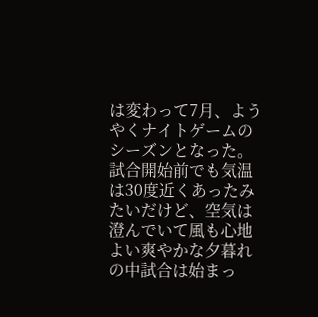は変わって7月、ようやくナイトゲームのシーズンとなった。試合開始前でも気温は30度近くあったみたいだけど、空気は澄んでいて風も心地よい爽やかな夕暮れの中試合は始まっ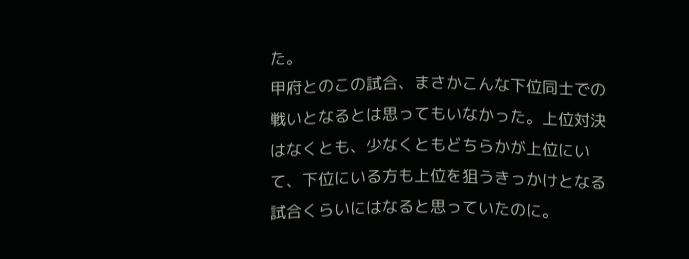た。
甲府とのこの試合、まさかこんな下位同士での戦いとなるとは思ってもいなかった。上位対決はなくとも、少なくともどちらかが上位にいて、下位にいる方も上位を狙うきっかけとなる試合くらいにはなると思っていたのに。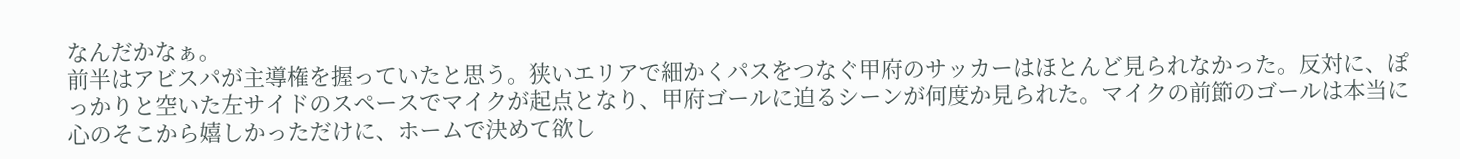なんだかなぁ。
前半はアビスパが主導権を握っていたと思う。狭いエリアで細かくパスをつなぐ甲府のサッカーはほとんど見られなかった。反対に、ぽっかりと空いた左サイドのスペースでマイクが起点となり、甲府ゴールに迫るシーンが何度か見られた。マイクの前節のゴールは本当に心のそこから嬉しかっただけに、ホームで決めて欲し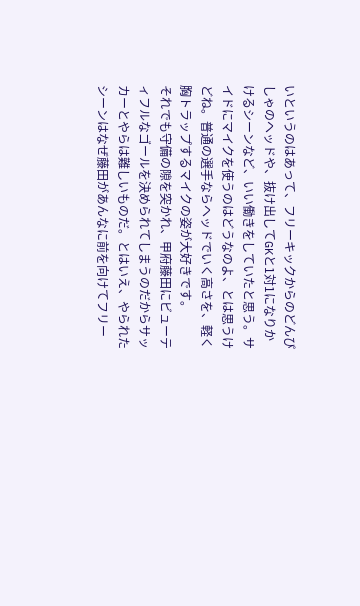いというのはあって、フリーキックからのどんぴしゃのヘッドや、抜け出してGKと1対1になりかけるシーンなど、いい働きをしていたと思う。サイドにマイクを使うのはどうなのよ、とは思うけどね。普通の選手ならヘッドでいく高さを、軽く胸トラップするマイクの姿が大好きです。
それでも守備の隙を突かれ、甲府藤田にビューティフルなゴールを決められてしまうのだからサッカーとやらは難しいものだ。とはいえ、やられたシーンはなぜ藤田があんなに前を向けてフリー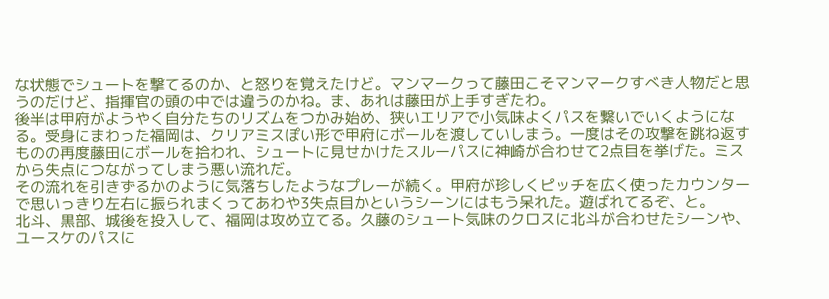な状態でシュートを撃てるのか、と怒りを覚えたけど。マンマークって藤田こそマンマークすべき人物だと思うのだけど、指揮官の頭の中では違うのかね。ま、あれは藤田が上手すぎたわ。
後半は甲府がようやく自分たちのリズムをつかみ始め、狭いエリアで小気味よくパスを繋いでいくようになる。受身にまわった福岡は、クリアミスぽい形で甲府にボールを渡していしまう。一度はその攻撃を跳ね返すものの再度藤田にボールを拾われ、シュートに見せかけたスルーパスに神崎が合わせて2点目を挙げた。ミスから失点につながってしまう悪い流れだ。
その流れを引きずるかのように気落ちしたようなプレーが続く。甲府が珍しくピッチを広く使ったカウンターで思いっきり左右に振られまくってあわや3失点目かというシーンにはもう呆れた。遊ばれてるぞ、と。
北斗、黒部、城後を投入して、福岡は攻め立てる。久藤のシュート気味のクロスに北斗が合わせたシーンや、ユースケのパスに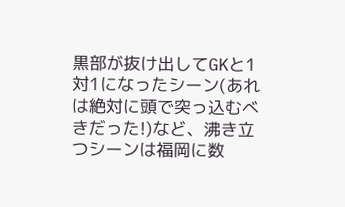黒部が抜け出してGKと1対1になったシーン(あれは絶対に頭で突っ込むべきだった!)など、沸き立つシーンは福岡に数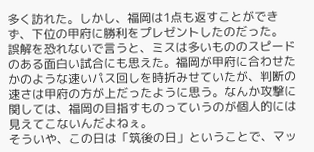多く訪れた。しかし、福岡は1点も返すことができず、下位の甲府に勝利をプレゼントしたのだった。
誤解を恐れないで言うと、ミスは多いもののスピードのある面白い試合にも思えた。福岡が甲府に合わせたかのような速いパス回しを時折みせていたが、判断の速さは甲府の方が上だったように思う。なんか攻撃に関しては、福岡の目指すものっていうのが個人的には見えてこないんだよねぇ。
そういや、この日は「筑後の日」ということで、マッ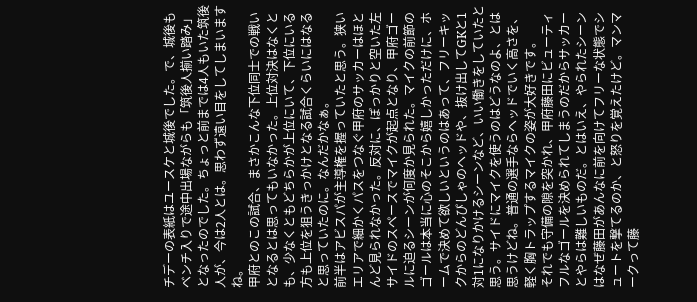チデーの表紙はユースケと城後でした。で、城後もベンチ入りで途中出場ながらも「筑後人揃い踏み」となったのでした。ちょっと前までは4人もいた筑後人が、今は2人とは。思わず遠い目をしてしまいますね。
甲府とのこの試合、まさかこんな下位同士での戦いとなるとは思ってもいなかった。上位対決はなくとも、少なくともどちらかが上位にいて、下位にいる方も上位を狙うきっかけとなる試合くらいにはなると思っていたのに。なんだかなぁ。
前半はアビスパが主導権を握っていたと思う。狭いエリアで細かくパスをつなぐ甲府のサッカーはほとんど見られなかった。反対に、ぽっかりと空いた左サイドのスペースでマイクが起点となり、甲府ゴールに迫るシーンが何度か見られた。マイクの前節のゴールは本当に心のそこから嬉しかっただけに、ホームで決めて欲しいというのはあって、フリーキックからのどんぴしゃのヘッドや、抜け出してGKと1対1になりかけるシーンなど、いい働きをしていたと思う。サイドにマイクを使うのはどうなのよ、とは思うけどね。普通の選手ならヘッドでいく高さを、軽く胸トラップするマイクの姿が大好きです。
それでも守備の隙を突かれ、甲府藤田にビューティフルなゴールを決められてしまうのだからサッカーとやらは難しいものだ。とはいえ、やられたシーンはなぜ藤田があんなに前を向けてフリーな状態でシュートを撃てるのか、と怒りを覚えたけど。マンマークって藤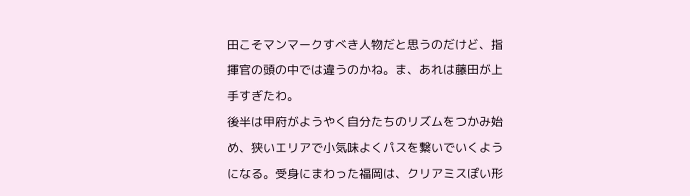田こそマンマークすべき人物だと思うのだけど、指揮官の頭の中では違うのかね。ま、あれは藤田が上手すぎたわ。
後半は甲府がようやく自分たちのリズムをつかみ始め、狭いエリアで小気味よくパスを繋いでいくようになる。受身にまわった福岡は、クリアミスぽい形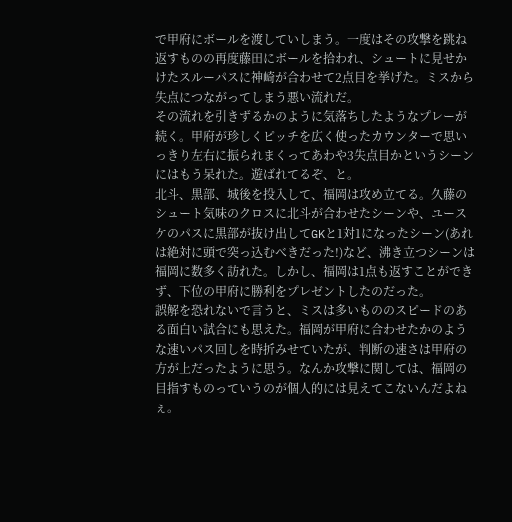で甲府にボールを渡していしまう。一度はその攻撃を跳ね返すものの再度藤田にボールを拾われ、シュートに見せかけたスルーパスに神崎が合わせて2点目を挙げた。ミスから失点につながってしまう悪い流れだ。
その流れを引きずるかのように気落ちしたようなプレーが続く。甲府が珍しくピッチを広く使ったカウンターで思いっきり左右に振られまくってあわや3失点目かというシーンにはもう呆れた。遊ばれてるぞ、と。
北斗、黒部、城後を投入して、福岡は攻め立てる。久藤のシュート気味のクロスに北斗が合わせたシーンや、ユースケのパスに黒部が抜け出してGKと1対1になったシーン(あれは絶対に頭で突っ込むべきだった!)など、沸き立つシーンは福岡に数多く訪れた。しかし、福岡は1点も返すことができず、下位の甲府に勝利をプレゼントしたのだった。
誤解を恐れないで言うと、ミスは多いもののスピードのある面白い試合にも思えた。福岡が甲府に合わせたかのような速いパス回しを時折みせていたが、判断の速さは甲府の方が上だったように思う。なんか攻撃に関しては、福岡の目指すものっていうのが個人的には見えてこないんだよねぇ。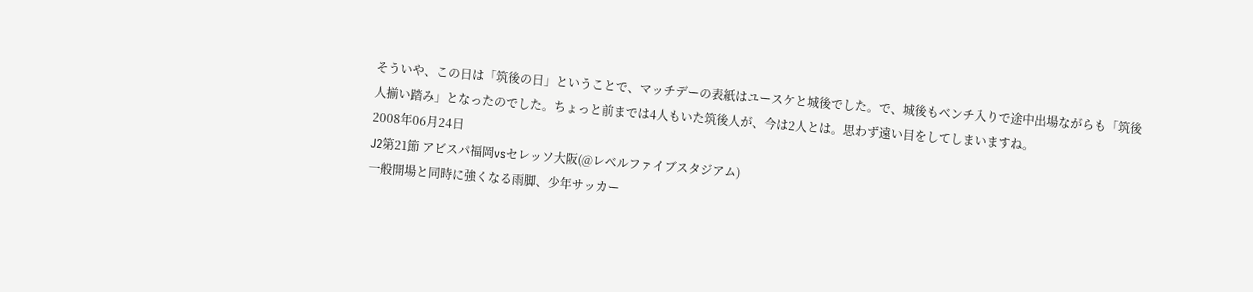そういや、この日は「筑後の日」ということで、マッチデーの表紙はユースケと城後でした。で、城後もベンチ入りで途中出場ながらも「筑後人揃い踏み」となったのでした。ちょっと前までは4人もいた筑後人が、今は2人とは。思わず遠い目をしてしまいますね。
2008年06月24日
J2第21節 アビスパ福岡vsセレッソ大阪(@レベルファイブスタジアム)
一般開場と同時に強くなる雨脚、少年サッカー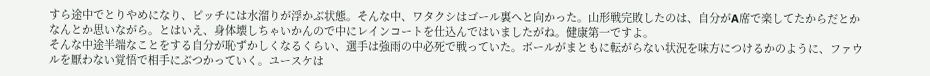すら途中でとりやめになり、ピッチには水溜りが浮かぶ状態。そんな中、ワタクシはゴール裏へと向かった。山形戦完敗したのは、自分がA席で楽してたからだとかなんとか思いながら。とはいえ、身体壊しちゃいかんので中にレインコートを仕込んではいましたがね。健康第一ですよ。
そんな中途半端なことをする自分が恥ずかしくなるくらい、選手は強雨の中必死で戦っていた。ボールがまともに転がらない状況を味方につけるかのように、ファウルを厭わない覚悟で相手にぶつかっていく。ユースケは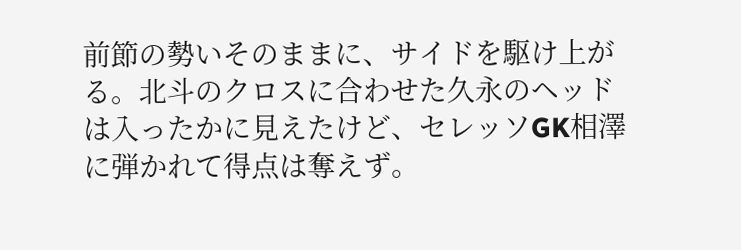前節の勢いそのままに、サイドを駆け上がる。北斗のクロスに合わせた久永のヘッドは入ったかに見えたけど、セレッソGK相澤に弾かれて得点は奪えず。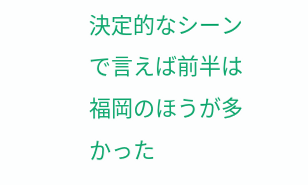決定的なシーンで言えば前半は福岡のほうが多かった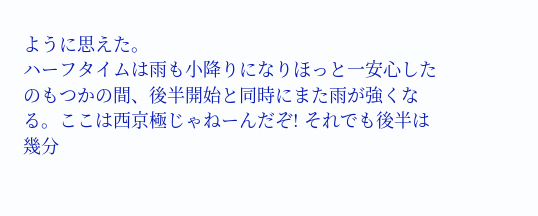ように思えた。
ハーフタイムは雨も小降りになりほっと一安心したのもつかの間、後半開始と同時にまた雨が強くなる。ここは西京極じゃねーんだぞ! それでも後半は幾分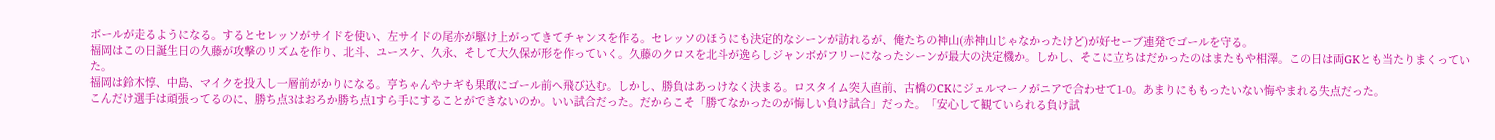ボールが走るようになる。するとセレッソがサイドを使い、左サイドの尾亦が駆け上がってきてチャンスを作る。セレッソのほうにも決定的なシーンが訪れるが、俺たちの神山(赤神山じゃなかったけど)が好セーブ連発でゴールを守る。
福岡はこの日誕生日の久藤が攻撃のリズムを作り、北斗、ユースケ、久永、そして大久保が形を作っていく。久藤のクロスを北斗が逸らしジャンボがフリーになったシーンが最大の決定機か。しかし、そこに立ちはだかったのはまたもや相澤。この日は両GKとも当たりまくっていた。
福岡は鈴木惇、中島、マイクを投入し一層前がかりになる。亨ちゃんやナギも果敢にゴール前へ飛び込む。しかし、勝負はあっけなく決まる。ロスタイム突入直前、古橋のCKにジェルマーノがニアで合わせて1-0。あまりにももったいない悔やまれる失点だった。
こんだけ選手は頑張ってるのに、勝ち点3はおろか勝ち点1すら手にすることができないのか。いい試合だった。だからこそ「勝てなかったのが悔しい負け試合」だった。「安心して観ていられる負け試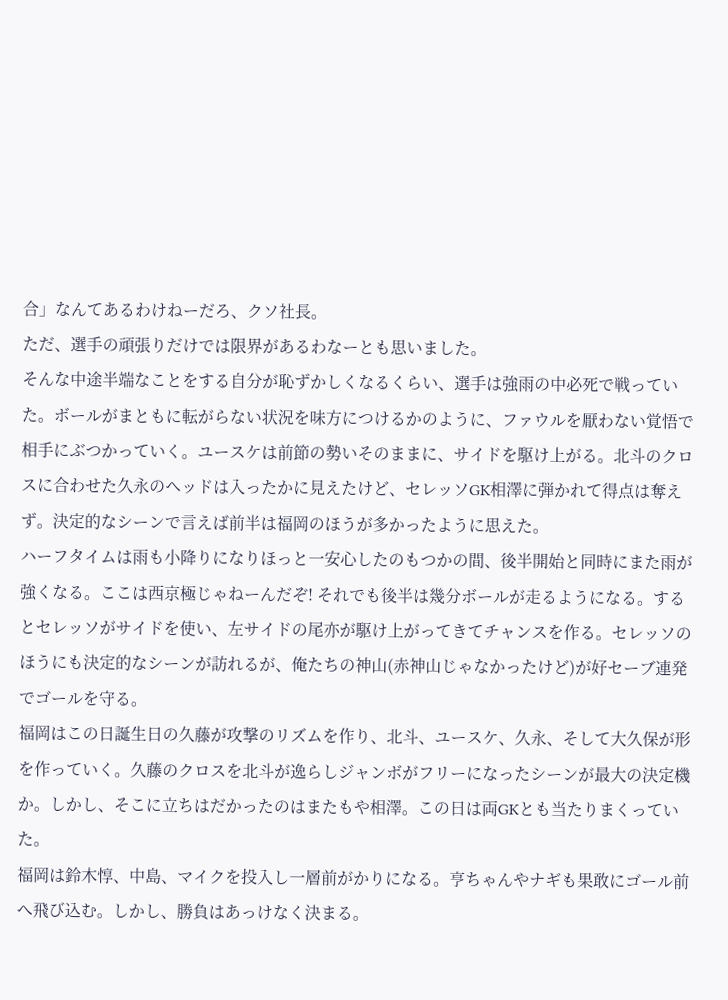合」なんてあるわけねーだろ、クソ社長。
ただ、選手の頑張りだけでは限界があるわなーとも思いました。
そんな中途半端なことをする自分が恥ずかしくなるくらい、選手は強雨の中必死で戦っていた。ボールがまともに転がらない状況を味方につけるかのように、ファウルを厭わない覚悟で相手にぶつかっていく。ユースケは前節の勢いそのままに、サイドを駆け上がる。北斗のクロスに合わせた久永のヘッドは入ったかに見えたけど、セレッソGK相澤に弾かれて得点は奪えず。決定的なシーンで言えば前半は福岡のほうが多かったように思えた。
ハーフタイムは雨も小降りになりほっと一安心したのもつかの間、後半開始と同時にまた雨が強くなる。ここは西京極じゃねーんだぞ! それでも後半は幾分ボールが走るようになる。するとセレッソがサイドを使い、左サイドの尾亦が駆け上がってきてチャンスを作る。セレッソのほうにも決定的なシーンが訪れるが、俺たちの神山(赤神山じゃなかったけど)が好セーブ連発でゴールを守る。
福岡はこの日誕生日の久藤が攻撃のリズムを作り、北斗、ユースケ、久永、そして大久保が形を作っていく。久藤のクロスを北斗が逸らしジャンボがフリーになったシーンが最大の決定機か。しかし、そこに立ちはだかったのはまたもや相澤。この日は両GKとも当たりまくっていた。
福岡は鈴木惇、中島、マイクを投入し一層前がかりになる。亨ちゃんやナギも果敢にゴール前へ飛び込む。しかし、勝負はあっけなく決まる。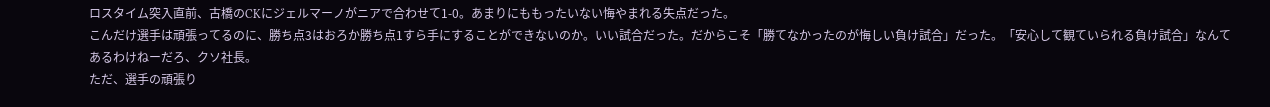ロスタイム突入直前、古橋のCKにジェルマーノがニアで合わせて1-0。あまりにももったいない悔やまれる失点だった。
こんだけ選手は頑張ってるのに、勝ち点3はおろか勝ち点1すら手にすることができないのか。いい試合だった。だからこそ「勝てなかったのが悔しい負け試合」だった。「安心して観ていられる負け試合」なんてあるわけねーだろ、クソ社長。
ただ、選手の頑張り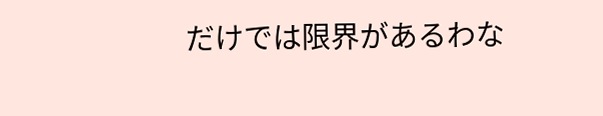だけでは限界があるわな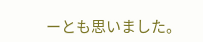ーとも思いました。